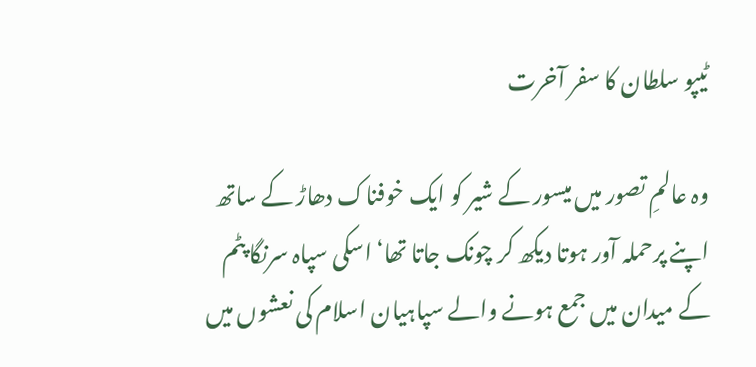ٹیپو سلطان کا سفر آخرت

وہ عالمِ تصور میں میسور کے شیر کو ایک خوفناک دھاڑ کے ساتھ اپنے پرحملہ آور ہوتا دیکھ کر چونک جاتا تھا‘ اسکی سپاہ سرنگا پٹم کے میدان میں جمع ہونے والے سپاہیان اسلام کی نعشوں میں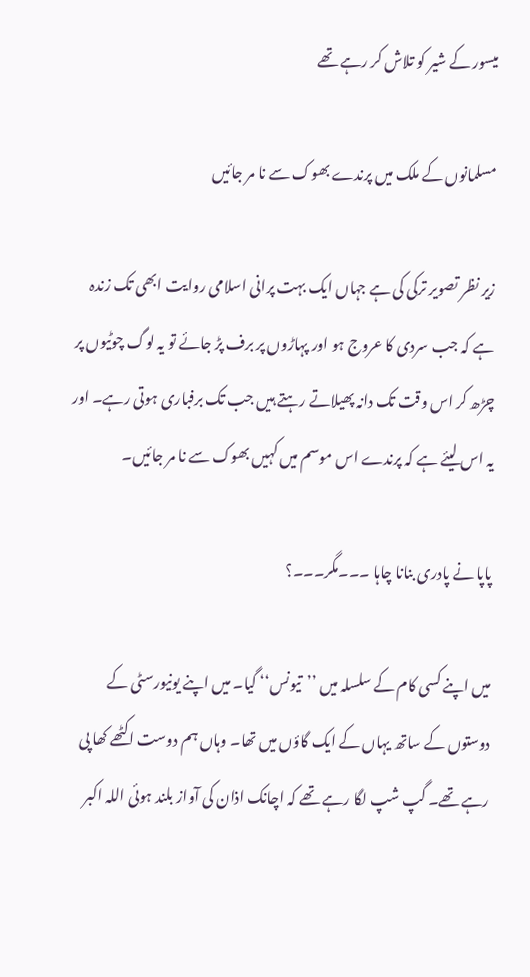میسور کے شیر کو تلاش کر رہے تھے

مسلمانوں کے ملک میں پرندے بھوک سے نا مر جائیں

زیر نظر تصویر ترکی کی ہے جہاں ایک بہت پرانی اسلامی روایت ابھی تک زندہ ہے کہ جب سردی کا عروج ہو اور پہاڑوں پر برف پڑ جائے تو یہ لوگ چوٹیوں پر چڑھ کر اس وقت تک دانہ پھیلاتے رہتے ہیں جب تک برفباری ہوتی رہے۔ اور یہ اس لیئے ہے کہ پرندے اس موسم میں کہیں بھوک سے نا مر جائیں۔

پاپا نے پادری بنانا چاہا ۔۔۔مگر۔۔۔؟

میں اپنے کسی کام کے سلسلہ میں ’’تیونس‘‘ گیا۔ میں اپنے یونیورسٹی کے دوستوں کے ساتھ یہاں کے ایک گاؤں میں تھا۔ وہاں ہم دوست اکٹھے کھا پی رہے تھے۔ گپ شپ لگا رہے تھے کہ اچانک اذان کی آواز بلند ہوئی اللہ اکبر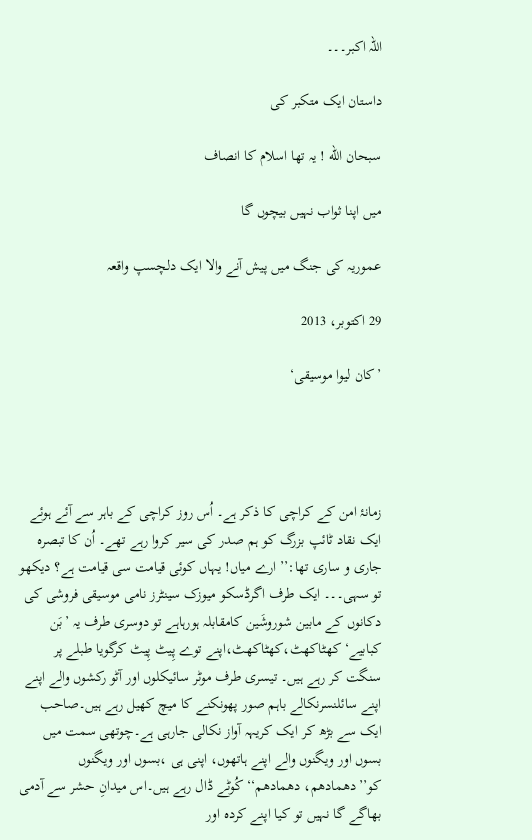اللہ اکبر۔۔۔

داستان ایک متکبر کی

سبحان الله ! یہ تھا اسلام کا انصاف

میں اپنا ثواب نہیں بیچوں گا

عموریہ کی جنگ میں پیش آنے والا ایک دلچسپ واقعہ

29 اکتوبر، 2013

’کان لیوا موسیقی‘




زمانۂ امن کے کراچی کا ذکر ہے۔ اُس روز کراچی کے باہر سے آئے ہوئے ایک نقاد ٹائپ بزرگ کو ہم صدر کی سیر کروا رہے تھے۔ اُن کا تبصرہ جاری و ساری تھا:’’ ارے میاں! یہاں کوئی قیامت سی قیامت ہے؟ دیکھو تو سہی۔۔۔ ایک طرف اگرڈسکو میوزک سینٹرز نامی موسیقی فروشی کی دکانوں کے مابین شوروشَین کامقابلہ ہورہاہے تو دوسری طرف یہ ’بَن کبابیے‘ کھٹاکھٹ،کھٹاکھٹ،اپنے توے پِیٹ پِیٹ کرگویا طبلے پر سنگت کر رہے ہیں۔ تیسری طرف موٹر سائیکلوں اور آٹو رکشوں والے اپنے اپنے سائلنسرنکالے باہم صور پھونکنے کا میچ کھیل رہے ہیں۔صاحب ایک سے بڑھ کر ایک کریہہ آواز نکالی جارہی ہے۔چوتھی سمت میں بسوں اور ویگنوں والے اپنے ہاتھوں، اپنی ہی ،بسوں اور ویگنوں کو’’دھمادھم، دھمادھم‘‘ کُوٹے ڈال رہے ہیں۔اس میدانِ حشر سے آدمی بھاگے گا نہیں تو کیا اپنے کردہ اور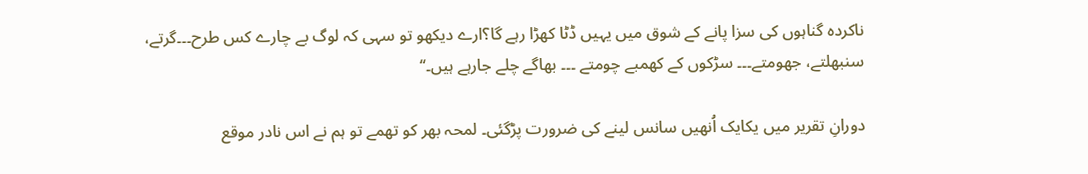ناکردہ گناہوں کی سزا پانے کے شوق میں یہیں ڈٹا کھڑا رہے گا؟ارے دیکھو تو سہی کہ لوگ بے چارے کس طرح۔۔۔گرتے، سنبھلتے، جھومتے۔۔۔ سڑکوں کے کھمبے چومتے ۔۔۔ بھاگے چلے جارہے ہیں۔‘‘

دورانِ تقریر میں یکایک اُنھیں سانس لینے کی ضرورت پڑگئی۔ لمحہ بھر کو تھمے تو ہم نے اس نادر موقع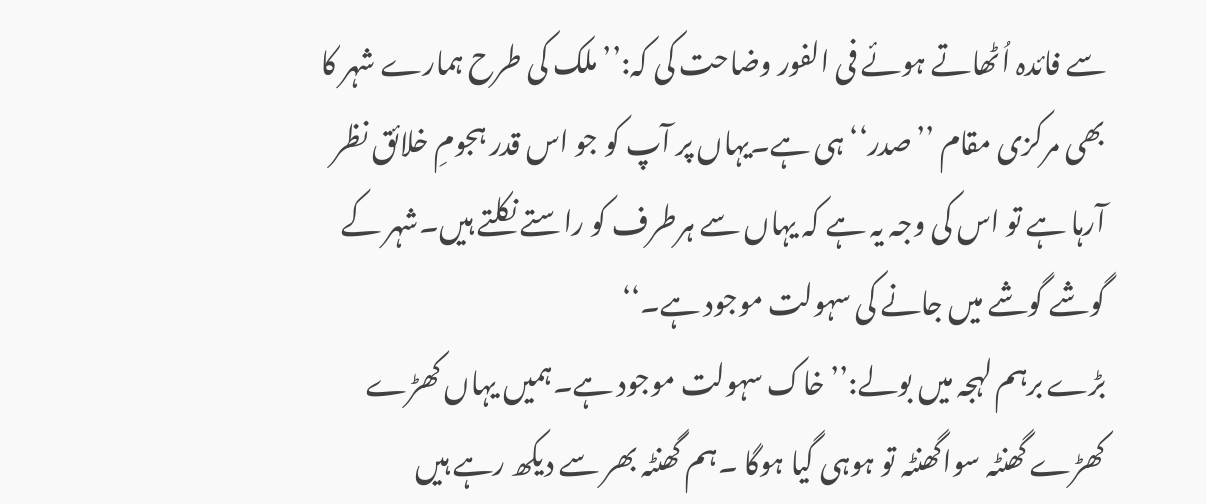سے فائدہ اُٹھاتے ہوئے فی الفور وضاحت کی کہ:’’ ملک کی طرح ہمارے شہر کا بھی مرکزی مقام ’’صدر‘‘ہی ہے۔یہاں پر آپ کو جو اس قدر ہجومِ خلائق نظر آرہا ہے تو اس کی وجہ یہ ہے کہ یہاں سے ہرطرف کو راستے نکلتے ہیں۔شہر کے گوشے گوشے میں جانے کی سہولت موجود ہے۔‘‘
بڑے برہم لہجہ میں بولے:’’ خاک سہولت موجود ہے۔ہمیں یہاں کھڑے کھڑے گھنٹہ سواگھنٹہ تو ہوہی گیا ہوگا ۔ہم گھنٹہ بھر سے دیکھ رہے ہیں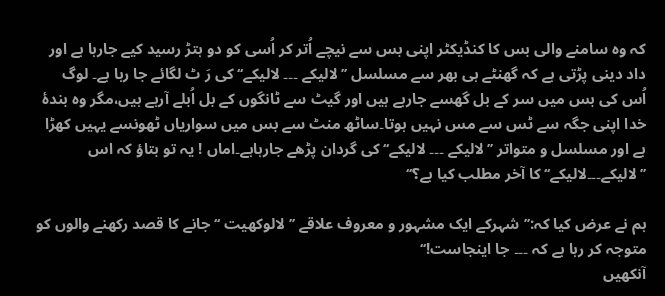کہ وہ سامنے والی بس کا کنڈیکٹر اپنی بس سے نیچے اُتر کر اُسی کو دو ہتڑ رسید کیے جارہا ہے اور داد دینی پڑتی ہے کہ گھنٹے ہی بھر سے مسلسل ’’لالیکے ۔۔۔ لالیکے‘‘ کی رَ ٹ لگائے جا رہا ہے۔ لوگ اُس کی بس میں سر کے بل گھسے جارہے ہیں اور گیٹ سے ٹانگوں کے بل اُبلے آرہے ہیں،مگر وہ بندۂ خدا اپنی جگہ سے ٹس سے مس نہیں ہوتا۔ساٹھ منٹ سے بس میں سواریاں ٹھونسے یہیں کھڑا ہے اور مسلسل و متواتر ’’لالیکے ۔۔۔ لالیکے‘‘ کی گردان پڑھے جارہاہے۔اماں ! یہ تو بتاؤ کہ اس ’’لالیکے۔۔۔لالیکے‘‘ کا آخر مطلب کیا ہے؟‘‘

ہم نے عرض کیا کہ:’’ شہرکے ایک مشہور و معروف علاقے ’’لالوکھیت ‘‘جانے کا قصد رکھنے والوں کو متوجہ کر رہا ہے کہ ۔۔۔ جا اینجاست!‘‘
آنکھیں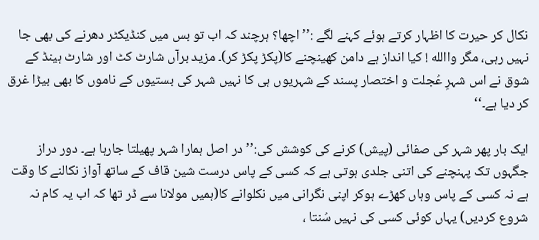نکال کر حیرت کا اظہار کرتے ہوئے کہنے لگے :’’ اچھا؟ ہرچند کہ اب تو بس میں کنڈیکٹر دھرنے کی بھی جا نہیں رہی، مگر واالله ! کیا انداز ہے دامن کھینچنے کا(پکڑ پکڑ کر)۔ مزید برآں شارٹ کٹ اور شارٹ ہینڈ کے شوق نے اس شہرِ عُجلت و اختصار پسند کے شہریوں ہی کا نہیں شہر کی بستیوں کے ناموں کا بھی بیڑا غرق کر دیا ہے۔‘‘

ایک بار پھر شہر کی صفائی (پیش) کرنے کی کوشش کی:’’ در اصل ہمارا شہر پھیلتا جارہا ہے۔ دور دراز جگہوں تک پہنچنے کی اتنی جلدی ہوتی ہے کہ کسی کے پاس درست شین قاف کے ساتھ آواز نکالنے کا وقت ہے نہ کسی کے پاس وہاں کھڑے ہوکر اپنی نگرانی میں نکلوانے کا(ہمیں مولانا سے ڈر تھا کہ اب یہ کام نہ شروع کردیں) یہاں کوئی کسی کی نہیں سُنتا ،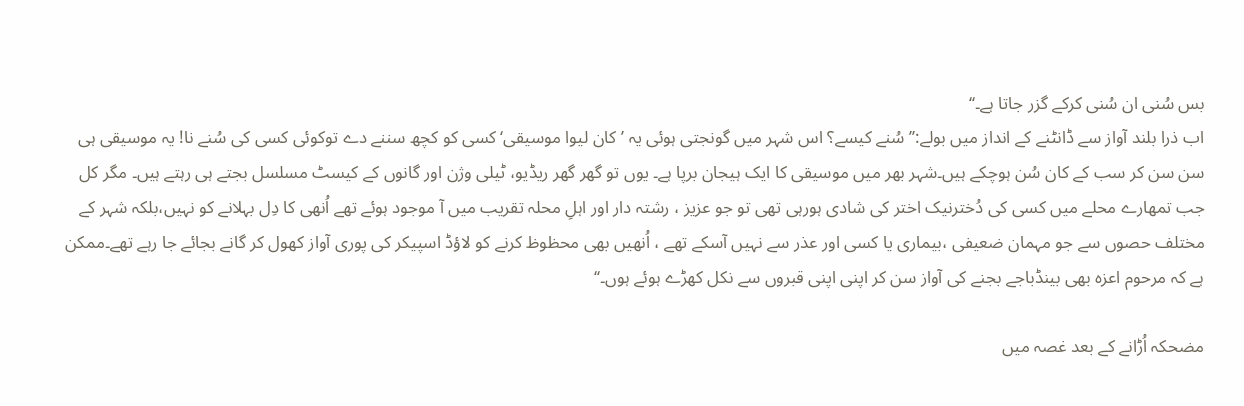بس سُنی ان سُنی کرکے گزر جاتا ہے۔‘‘
اب ذرا بلند آواز سے ڈانٹنے کے انداز میں بولے:’’ سُنے کیسے؟ اس شہر میں گونجتی ہوئی یہ ’کان لیوا موسیقی‘ کسی کو کچھ سننے دے توکوئی کسی کی سُنے نا! یہ موسیقی ہی سن سن کر سب کے کان سُن ہوچکے ہیں۔شہر بھر میں موسیقی کا ایک ہیجان برپا ہے۔ یوں تو گھر گھر ریڈیو، ٹیلی وژن اور گانوں کے کیسٹ مسلسل بجتے ہی رہتے ہیں۔ مگر کل جب تمھارے محلے میں کسی کی دُخترنیک اختر کی شادی ہورہی تھی تو جو عزیز ، رشتہ دار اور اہلِ محلہ تقریب میں آ موجود ہوئے تھے اُنھی کا دِل بہلانے کو نہیں،بلکہ شہر کے مختلف حصوں سے جو مہمان ضعیفی ،بیماری یا کسی اور عذر سے نہیں آسکے تھے ، اُنھیں بھی محظوظ کرنے کو لاؤڈ اسپیکر کی پوری آواز کھول کر گانے بجائے جا رہے تھے۔ممکن ہے کہ مرحوم اعزہ بھی بینڈباجے بجنے کی آواز سن کر اپنی اپنی قبروں سے نکل کھڑے ہوئے ہوں۔‘‘

مضحکہ اُڑانے کے بعد غصہ میں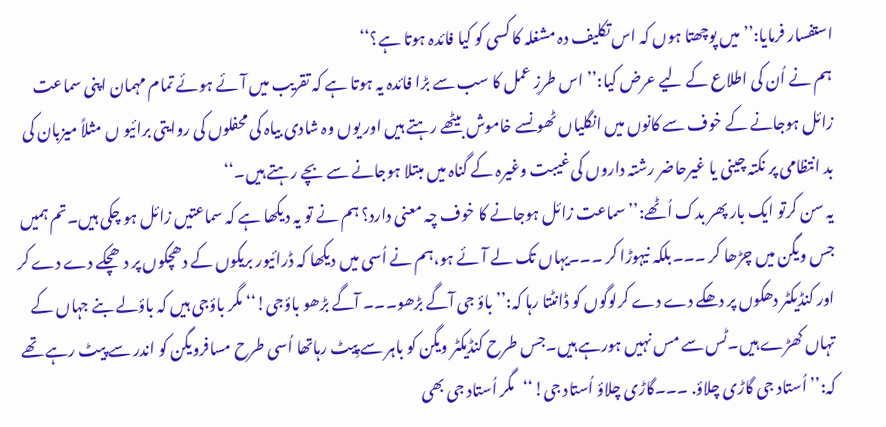استفسار فرمایا:’’ میں پوچھتا ہوں کہ اس تکلیف دہ مشغلہ کا کسی کو کیا فائدہ ہوتا ہے؟‘‘
ہم نے اُن کی اطلاع کے لیے عرض کیا:’’ اس طرزِ عمل کا سب سے بڑا فائدہ یہ ہوتا ہے کہ تقریب میں آئے ہوئے تمام مہمان اپنی سماعت زائل ہوجانے کے خوف سے کانوں میں انگلیاں ٹھونسے خاموش بیٹھے رہتے ہیں اور یوں وہ شادی بیاہ کی محفلوں کی روایتی برائیو ں مثلاً میزبان کی بد انتظامی پر نکتہ چینی یا غیرحاضر رشتہ داروں کی غیبت وغیرہ کے گناہ میں مبتلا ہوجانے سے بچے رہتے ہیں۔‘‘
یہ سن کرتو ایک بار پھر بدک اُٹھے:’’ سماعت زائل ہوجانے کا خوف چہ معنی دارد؟ ہم نے تو یہ دیکھا ہے کہ سماعتیں زائل ہو چکی ہیں۔تم ہمیں جس ویگن میں چڑھا کر ۔۔۔بلکہ نیہوڑا کر ۔۔۔یہاں تک لے آئے ہو،ہم نے اُسی میں دیکھا کہ ڈرائیور بریکوں کے دھچکوں پر دھچکے دے دے کر اور کنڈیکٹر دھکوں پر دھکے دے دے کرلوگوں کو ڈانٹتا رہا کہ:’’ باؤ جی آگے بڑھو۔۔۔ آگے بڑھو باؤجی!‘‘ مگر باؤجی ہیں کہ باؤلے بنے جہاں کے تہاں کھڑے ہیں۔ٹس سے مس نہیں ہورہے ہیں۔جس طرح کنڈیکٹر ویگن کو باہر سے پِیٹ رہاتھا اُسی طرح مسافرویگن کو اندر سے پیٹ رہے تھے کہ:’’ اُستاد جی گاڑی چلاؤ. ۔۔۔گاڑی چلاؤ اُستاد جی!‘‘مگر اُستاد جی بھی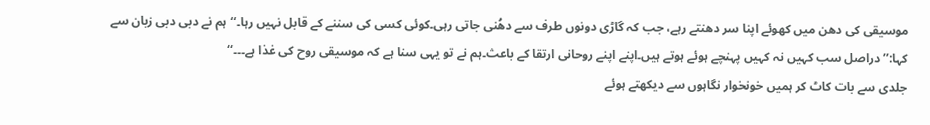موسیقی کی دھن میں کھوئے اپنا سر دھنتے رہے، جب کہ گاڑی دونوں طرف سے دھُنی جاتی رہی۔کوئی کسی کی سننے کے قابل نہیں رہا۔‘‘ہم نے دبی دبی زبان سے کہا:’’ دراصل سب کہیں نہ کہیں پہنچے ہوئے ہوتے ہیں۔اپنے اپنے روحانی ارتقا کے باعث۔ہم نے تو یہی سنا ہے کہ موسیقی روح کی غذا ہے۔۔۔‘‘
جلدی سے بات کاٹ کر ہمیں خونخوار نگاہوں سے دیکھتے ہوئے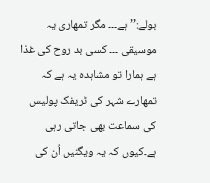بولے:’’ ہے۔۔۔ مگر تمھاری یہ موسیقی ۔۔۔ کسی بد روح کی غذا ہے ہمارا تو مشاہدہ یہ ہے کہ تمھارے شہر کی ٹریفک پولیس کی سماعت بھی جاتی رہی ہے۔کیوں کہ یہ ویگنیں اُن کی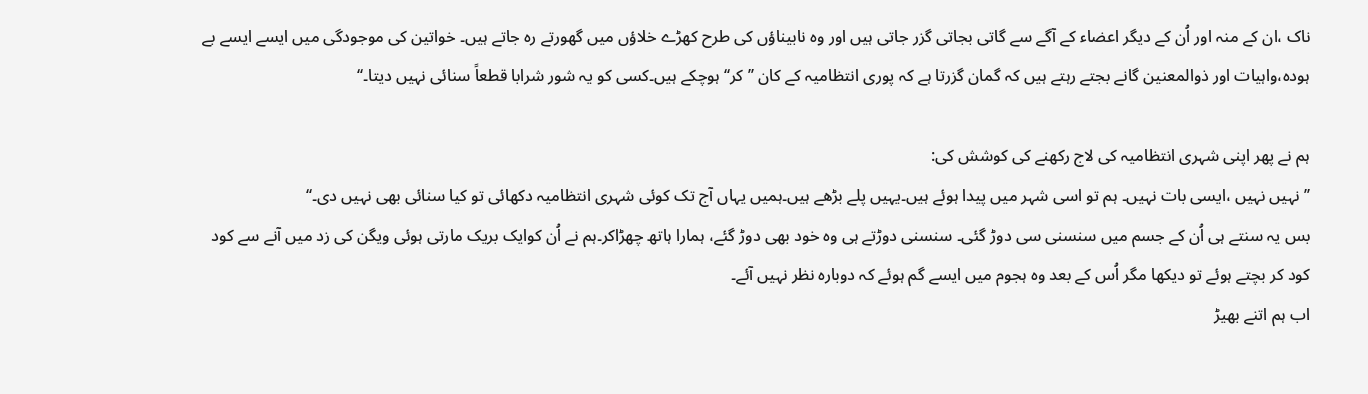ناک ،ان کے منہ اور اُن کے دیگر اعضاء کے آگے سے گاتی بجاتی گزر جاتی ہیں اور وہ نابیناؤں کی طرح کھڑے خلاؤں میں گھورتے رہ جاتے ہیں۔ خواتین کی موجودگی میں ایسے ایسے بے ہودہ،واہیات اور ذوالمعنین گانے بجتے رہتے ہیں کہ گمان گزرتا ہے کہ پوری انتظامیہ کے کان ’’کر‘‘ ہوچکے ہیں۔کسی کو یہ شور شرابا قطعاً سنائی نہیں دیتا۔‘‘

ہم نے پھر اپنی شہری انتظامیہ کی لاج رکھنے کی کوشش کی:
’’ نہیں نہیں ،ایسی بات نہیں۔ ہم تو اسی شہر میں پیدا ہوئے ہیں۔یہیں پلے بڑھے ہیں۔ہمیں یہاں آج تک کوئی شہری انتظامیہ دکھائی تو کیا سنائی بھی نہیں دی۔‘‘
بس یہ سنتے ہی اُن کے جسم میں سنسنی سی دوڑ گئی۔ سنسنی دوڑتے ہی وہ خود بھی دوڑ گئے، ہمارا ہاتھ چھڑاکر۔ہم نے اُن کوایک بریک مارتی ہوئی ویگن کی زد میں آنے سے کود کود کر بچتے ہوئے تو دیکھا مگر اُس کے بعد وہ ہجوم میں ایسے گم ہوئے کہ دوبارہ نظر نہیں آئے۔
اب ہم اتنے بھیڑ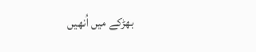بھڑکے میں اُنھیں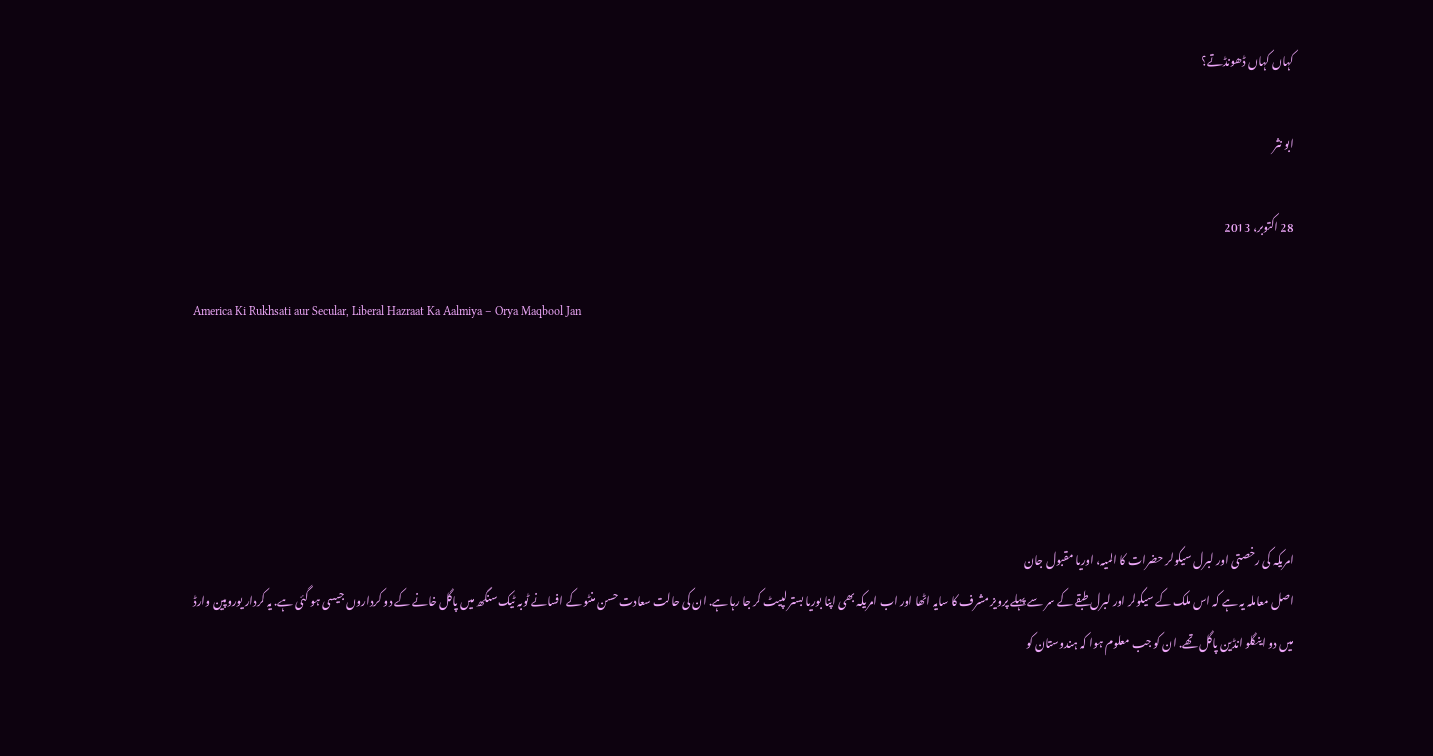کہاں کہاں ڈھونڈتے؟

ابو نثر

28 اکتوبر، 2013

America Ki Rukhsati aur Secular, Liberal Hazraat Ka Aalmiya – Orya Maqbool Jan





امریکہ کی رخصتی اور لبرل سیکولر حضرات کا المیہ، اوریا مقبول جان
اصل معاملہ یہ ہے کہ اس ملک کے سیکولر اور لبرل طبقے کے سر سے پہلے پرویز مشرف کا سایہ اٹھا اور اب امریکہ بھی اپنا بوریا بستر لپیٹ کر جا رہا ہے. ان کی حالت سعادت حسن منٹو کے افسانے ٹوبہ ٹیک سنگھ میں پاگل خانے کے دو کرداروں جیسی ہو گئی ہے. یہ کردار یوروپین وارڈ میں دو اینگلو انڈین پاگل تھے. ان کو جب معلوم ہوا کہ ہندوستان کو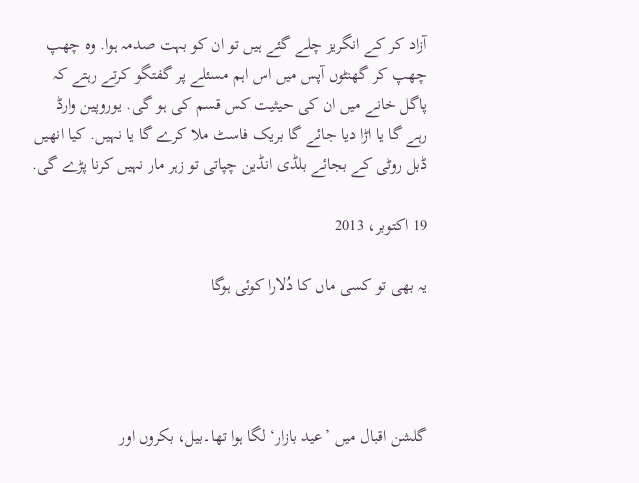آزاد کر کے انگریز چلے گئے ہیں تو ان کو بہت صدمہ ہوا. وہ چھپ چھپ کر گھنٹوں آپس میں اس اہم مسئلے پر گفتگو کرتے رہتے کہ پاگل خانے میں ان کی حیثیت کس قسم کی ہو گی. یوروپین وارڈ رہے گا یا اڑا دیا جائے گا بریک فاسٹ ملا کرے گا یا نہیں. کیا انھیں ڈبل روٹی کے بجائے بلڈی انڈین چپاتی تو زہر مار نہیں کرنا پڑے گی.

19 اکتوبر، 2013

یہ بھی تو کسی ماں کا دُلارا کوئی ہوگا




گلشن اقبال میں ’عید بازار‘ لگا ہوا تھا۔بیل، بکروں اور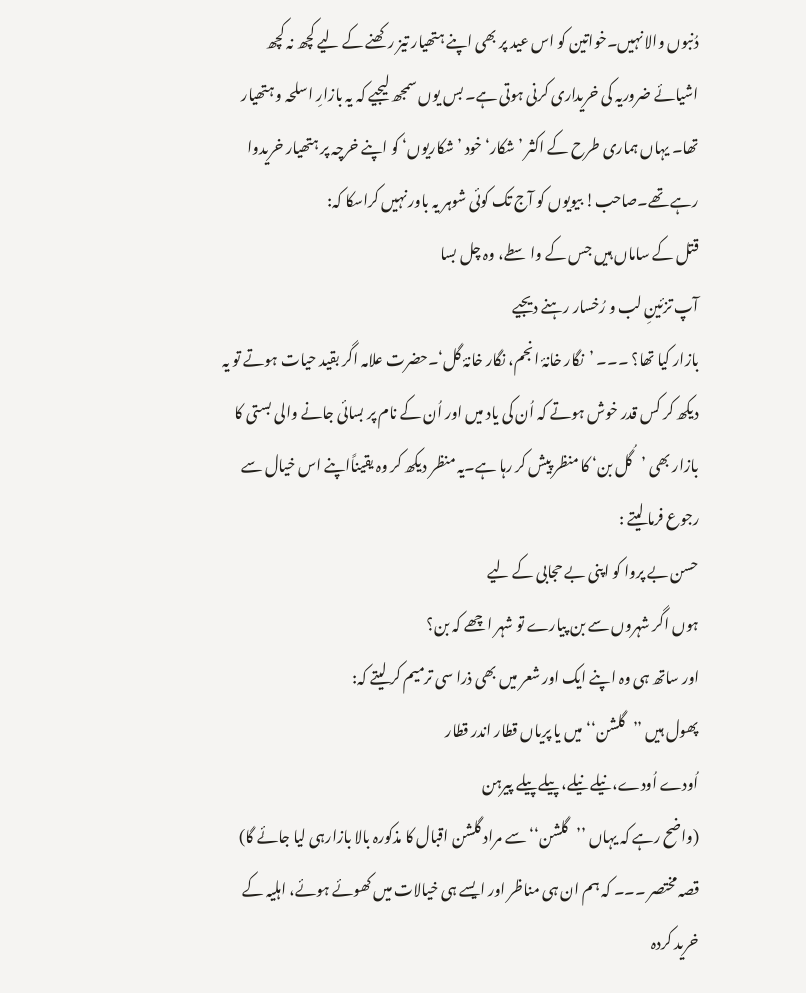دُنبوں والا نہیں۔خواتین کو اس عید پر بھی اپنے ہتھیار تیز رکھنے کے لیے کچھ نہ کچھ اشیائے ضروریہ کی خریداری کرنی ہوتی ہے۔ بس یوں سمجھ لیجیے کہ یہ بازارِ اسلحہ و ہتھیار تھا۔ یہاں ہماری طرح کے اکثر ’شکار‘ خود ’شکاریوں‘ کو اپنے خرچہ پر ہتھیار خریدوا رہے تھے۔صاحب! بیویوں کو آج تک کوئی شوہر یہ باور نہیں کراسکا کہ:
قتل کے ساماں ہیں جس کے واسطے، وہ چل بسا
آپ تزئینِ لب و رُخسار رہنے دیجیے
بازار کیا تھا؟ ۔۔۔ ’نگار خانۂ انجم، نگار خانۂ گل‘۔حضرت علامہ اگر بقید حیات ہوتے تو یہ دیکھ کر کس قدر خوش ہوتے کہ اُن کی یاد میں اور اُن کے نام پر بسائی جانے والی بستی کا بازار بھی ’گُل بن‘ کا منظر پیش کر رہا ہے۔یہ منظر دیکھ کر وہ یقیناًاپنے اس خیال سے رجوع فرما لیتے :
حسن بے پروا کو اپنی بے حجابی کے لیے
ہوں اگر شہروں سے بن پیارے تو شہر اچھے کہ بن؟
اور ساتھ ہی وہ اپنے ایک اور شعر میں بھی ذرا سی ترمیم کر لیتے کہ:
پھول ہیں ’’گلشن‘‘ میں یا پریاں قطار اندر قطار
اُودے اُودے، نیلے نیلے، پیلے پیلے پیرہن
(واضح رہے کہ یہاں ’’گلشن‘‘ سے مراد گلشن اقبال کا مذکورہ بالا بازارہی لیا جائے گا)
قصہ مختصر ۔۔۔ کہ ہم ان ہی مناظر اور ایسے ہی خیالات میں کھوئے ہوئے، اہلیہ کے خرید کردہ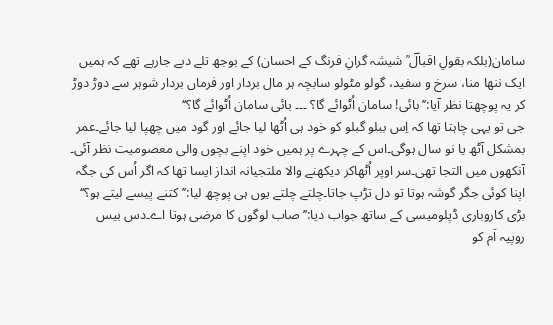سامان(بلکہ بقولِ اقبالؔ ؒ شیشہ گرانِ فرنگ کے احسان) کے بوجھ تلے دبے جارہے تھے کہ ہمیں ایک ننھا منا، سرخ و سفید، گولو مٹولو سابچہ ہر مال بردار اور فرماں بردار شوہر سے دوڑ دوڑ کر یہ پوچھتا نظر آیا:’’بائی! سامان اُٹوائے گا؟ ۔۔۔ بائی سامان اُٹوائے گا؟‘‘
جی تو یہی چاہتا تھا کہ اِس ببلو گبلو کو خود ہی اُٹھا لیا جائے اور گود میں چھپا لیا جائے۔عمر بمشکل آٹھ یا نو سال ہوگی۔اس کے چہرے پر ہمیں خود اپنے بچوں والی معصومیت نظر آئی۔ آنکھوں میں التجا تھی۔سر اوپر اُٹھاکر دیکھنے والا ملتجیانہ انداز ایسا تھا کہ اگر اُس کی جگہ اپنا کوئی جگر گوشہ ہوتا تو دل تڑپ جاتا۔چلتے چلتے یوں ہی پوچھ لیا:’’کتنے پیسے لیتے ہو؟‘‘
بڑی کاروباری ڈپلومیسی کے ساتھ جواب دیا:’’صاب لوگوں کا مرضی ہوتا اے۔دس بیس روپیہ اَم کو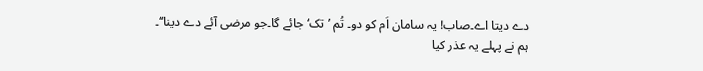دے دیتا اے۔صاب! یہ سامان اَم کو دو۔ تُم ’تک‘ جائے گا۔جو مرضی آئے دے دینا‘‘۔
ہم نے پہلے یہ عذر کیا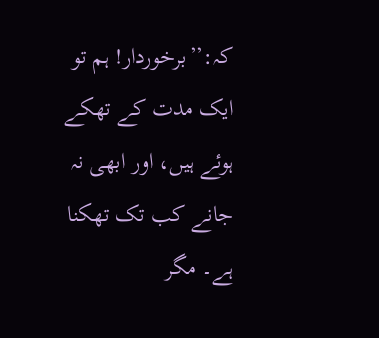کہ:’’برخوردار! ہم تو ایک مدت کے تھکے ہوئے ہیں، اور ابھی نہ جانے کب تک تھکنا ہے۔ مگر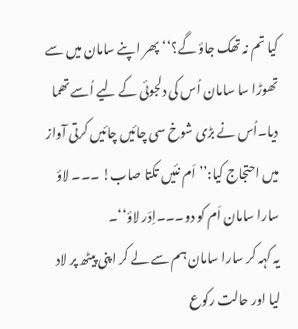کیا تم نہ تھک جاؤ گے؟‘‘پھر اپنے سامان میں سے تھوڑا سا سامان اُس کی دلجوئی کے لیے اُسے تھما دیا۔اُس نے بڑی شوخ سی چائیں چائیں کرتی آواز میں احتجاج کیا:’’اَم نئیں تکتا صاب! ۔۔۔ لاؤ سارا سامان اَم کو دو۔۔۔اِدَر لاؤ‘‘۔
یہ کہہ کر سارا سامان ہم سے لے کر اپنی پیٹھ پر لاد لیا اور حالت رکوع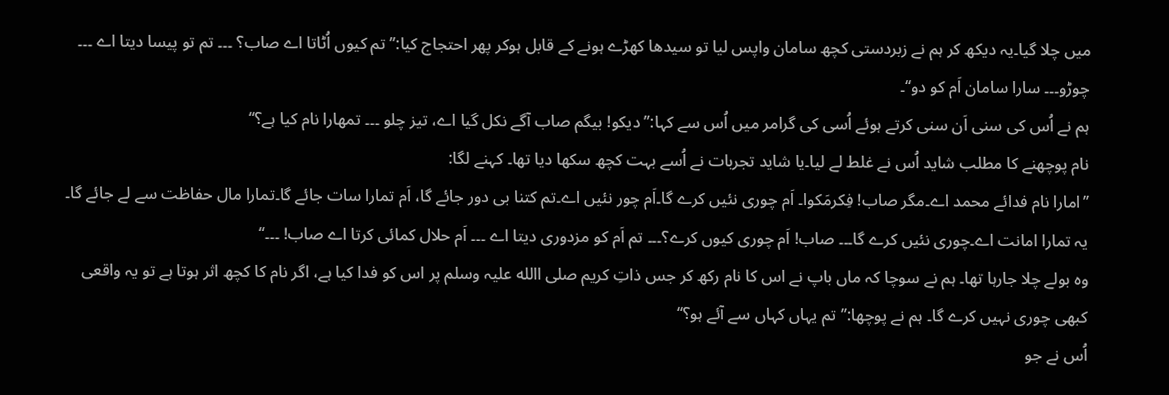میں چلا گیا۔یہ دیکھ کر ہم نے زبردستی کچھ سامان واپس لیا تو سیدھا کھڑے ہونے کے قابل ہوکر پھر احتجاج کیا:’’ تم کیوں اُٹاتا اے صاب؟ ۔۔۔ تم تو پیسا دیتا اے ۔۔۔ چوڑو۔۔۔ سارا سامان اَم کو دو‘‘۔
ہم نے اُس کی سنی اَن سنی کرتے ہوئے اُسی کی گرامر میں اُس سے کہا:’’دیکو! بیگم صاب آگے نکل گیا اے، تیز چلو ۔۔۔ تمھارا نام کیا ہے؟‘‘
نام پوچھنے کا مطلب شاید اُس نے غلط لے لیا۔یا شاید تجربات نے اُسے بہت کچھ سکھا دیا تھا۔ کہنے لگا:
’’امارا نام فدائے محمد اے۔مگر صاب! فِکرمَکوا۔ اَم چوری نئیں کرے گا۔اَم چور نئیں اے۔تم کتنا بی دور جائے گا، اَم تمارا سات جائے گا۔تمارا مال حفاظت سے لے جائے گا۔ یہ تمارا امانت اے۔چوری نئیں کرے گا۔۔۔ صاب! اَم چوری کیوں کرے؟۔۔۔ تم اَم کو مزدوری دیتا اے ۔۔۔ اَم حلال کمائی کرتا اے صاب! ۔۔۔‘‘
وہ بولے چلا جارہا تھا۔ ہم نے سوچا کہ ماں باپ نے اس کا نام رکھ کر جس ذاتِ کریم صلی االله علیہ وسلم پر اس کو فدا کیا ہے، اگر نام کا کچھ اثر ہوتا ہے تو یہ واقعی کبھی چوری نہیں کرے گا۔ ہم نے پوچھا:’’تم یہاں کہاں سے آئے ہو؟‘‘
اُس نے جو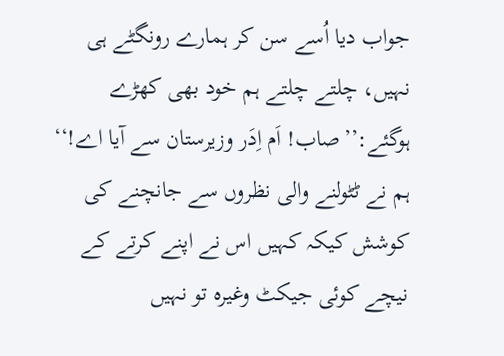جواب دیا اُسے سن کر ہمارے رونگٹے ہی نہیں، چلتے چلتے ہم خود بھی کھڑے ہوگئے:’’صاب! اَم اِدَر وزیرستان سے آیا اے!‘‘
ہم نے ٹٹولنے والی نظروں سے جانچنے کی کوشش کیکہ کہیں اس نے اپنے کرتے کے نیچے کوئی جیکٹ وغیرہ تو نہیں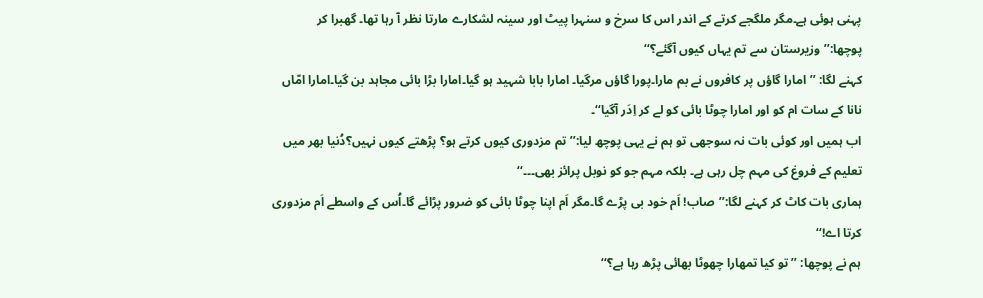پہنی ہوئی ہے۔مگر ملگجے کرتے کے اندر اس کا سرخ و سنہرا پیٹ اور سینہ لشکارے مارتا نظر آ رہا تھا۔ گھبرا کر پوچھا:’’وزیرستان سے تم یہاں کیوں آگئے؟‘‘
کہنے لگا: ’’امارا گاؤں پر کافروں نے بم مارا۔پورا گاؤں مرگیا۔ امارا بابا شہید ہو گیا۔امارا بڑا بائی مجاہد بن گیا۔امارا امّاں نانا کے سات ام کو اور امارا چوٹا بائی کو لے کر اِدَر آگیا‘‘۔
اب ہمیں اور کوئی بات نہ سوجھی تو ہم نے یہی پوچھ لیا:’’تم مزدوری کیوں کرتے ہو؟ پڑھتے کیوں نہیں؟دُنیا بھر میں تعلیم کے فروغ کی مہم چل رہی ہے۔ بلکہ مہم جو کو نوبل پرائز بھی۔۔۔‘‘
ہماری بات کاٹ کر کہنے لگا:’’صاب! اَم خود بی پڑے گا۔مگر اَم اپنا چوٹا بائی کو ضرور پڑائے گا۔اُس کے واسطے اَم مزدوری کرتا اے!‘‘
ہم نے پوچھا: ’’تو کیا تمھارا چھوٹا بھائی پڑھ رہا ہے؟‘‘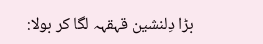بڑا دِلنشین قہقہہ لگا کر بولا: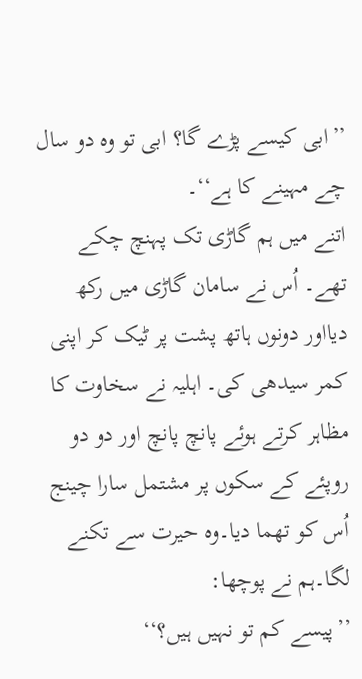’’ابی کیسے پڑے گا؟ ابی تو وہ دو سال چے مہینے کا ہے‘‘۔
اتنے میں ہم گاڑی تک پہنچ چکے تھے۔ اُس نے سامان گاڑی میں رکھ دیااور دونوں ہاتھ پشت پر ٹیک کر اپنی کمر سیدھی کی۔ اہلیہ نے سخاوت کا مظاہر کرتے ہوئے پانچ پانچ اور دو دو روپئے کے سکوں پر مشتمل سارا چینج اُس کو تھما دیا۔وہ حیرت سے تکنے لگا۔ہم نے پوچھا:
’’پیسے کم تو نہیں ہیں؟‘‘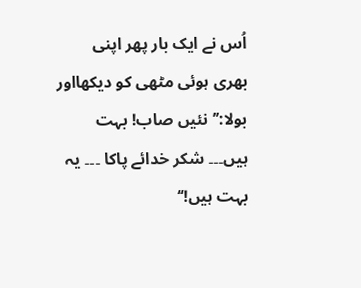اُس نے ایک بار پھر اپنی بھری ہوئی مٹھی کو دیکھااور بولا:’’نئیں صاب! بہت ہیں۔۔۔ شکر خدائے پاکا ۔۔۔ یہ بہت ہیں!‘‘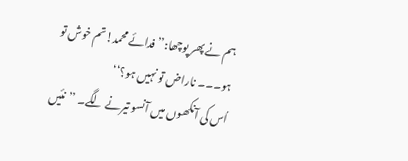ہم نے پھر پوچھا:’’فدائے محمد!تم خوش تو ہو۔۔۔ ناراض تو نہیں ہو؟‘‘
اُس کی آنکھوں میں آنسو تیرنے لگے۔ ’’نئیں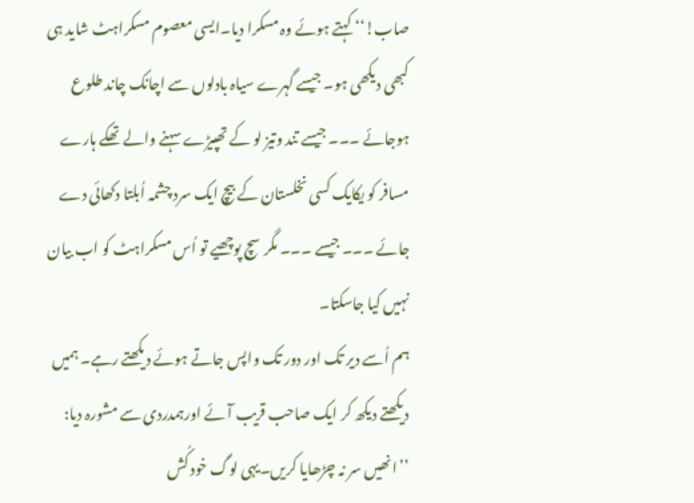صاب!‘‘ کہتے ہوئے وہ مسکرا دیا۔ایسی معصوم مسکراہٹ شاید ہی کبھی دیکھی ہو۔ جیسے گہرے سیاہ بادلوں سے اچانک چاند طلوع ہوجائے ۔۔۔ جیسے تند وتیز لو کے تھپیڑے سہنے والے تھکے ہارے مسافر کو یکایک کسی نخلستان کے بیچ ایک سرد چشمہ اُبلتا دکھائی دے جائے ۔۔۔ جیسے ۔۔۔ مگرسچ پوچھیے تو اُس مسکراہٹ کو اب بیان نہیں کیا جاسکتا۔
ہم اُسے دیر تک اور دور تک واپس جاتے ہوئے دیکھتے رہے۔ ہمیں دیکھتے دیکھ کر ایک صاحب قریب آئے اورہمدردی سے مشورہ دیا:
’’انھیں سر نہ چڑھایا کریں۔یہی لوگ خود کُش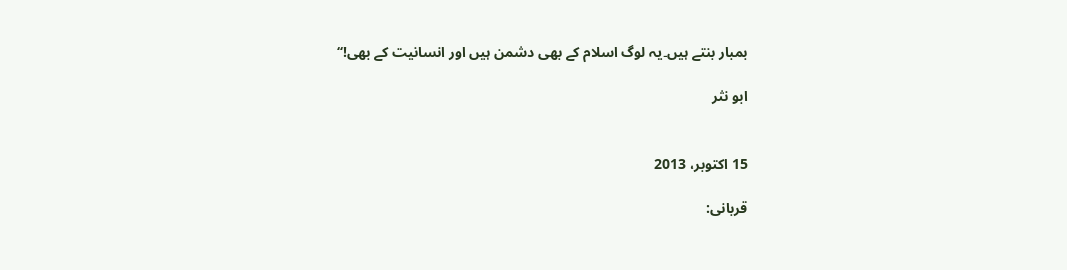بمبار بنتے ہیں۔یہ لوگ اسلام کے بھی دشمن ہیں اور انسانیت کے بھی!‘‘

ابو نثر


15 اکتوبر، 2013

قربانی: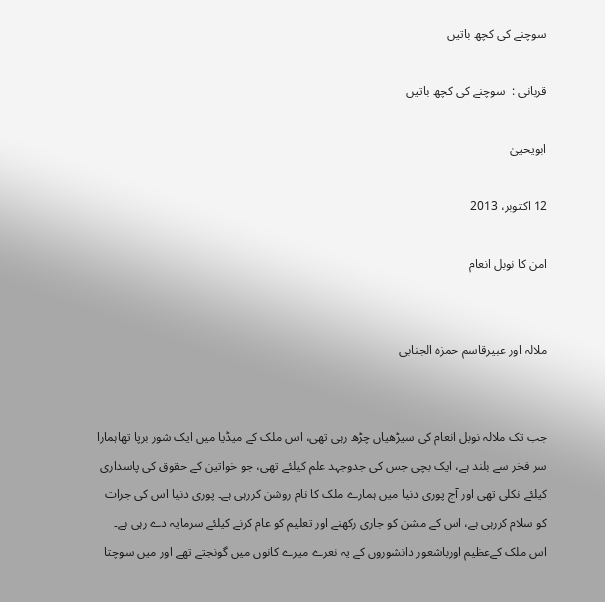سوچنے کی کچھ باتیں

قربانی :  سوچنے کی کچھ باتیں

ابویحییٰ

12 اکتوبر، 2013

امن کا نوبل انعام


ملالہ اور عبیرقاسم حمزہ الجنابی


جب تک ملالہ نوبل انعام کی سیڑھیاں چڑھ رہی تھی، اس ملک کے میڈیا میں ایک شور برپا تھاہمارا سر فخر سے بلند ہے، ایک بچی جس کی جدوجہد علم کیلئے تھی، جو خواتین کے حقوق کی پاسداری کیلئے نکلی تھی اور آج پوری دنیا میں ہمارے ملک کا نام روشن کررہی ہے۔ پوری دنیا اس کی جرات کو سلام کررہی ہے، اس کے مشن کو جاری رکھنے اور تعلیم کو عام کرنے کیلئے سرمایہ دے رہی ہے۔ اس ملک کےعظیم اورباشعور دانشوروں کے یہ نعرے میرے کانوں میں گونجتے تھے اور میں سوچتا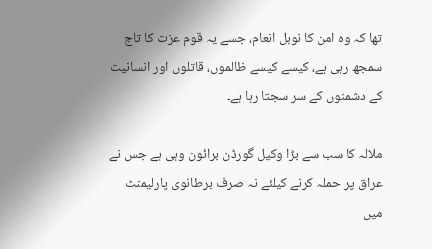تھا کہ وہ امن کا نوبل انعام، جسے یہ قوم عزت کا تاج سمجھ رہی ہے، کیسے کیسے ظالموں، قاتلوں اور انسانیت کے دشمنوں کے سر سجتا رہا ہے۔

ملالہ کا سب سے بڑا وکیل گورڈن برائون وہی ہے جس نے عراق پر حملہ کرنے کیلئے نہ صرف برطانوی پارلیمنٹ میں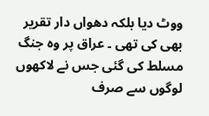ووٹ دیا بلکہ دھواں دار تقریر بھی کی تھی ۔ عراق پر وہ جنگ مسلط کی گئی جس نے لاکھوں لوگوں سے صرف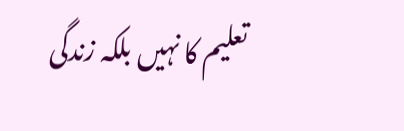تعلیم کا نہیں بلکہ زندگی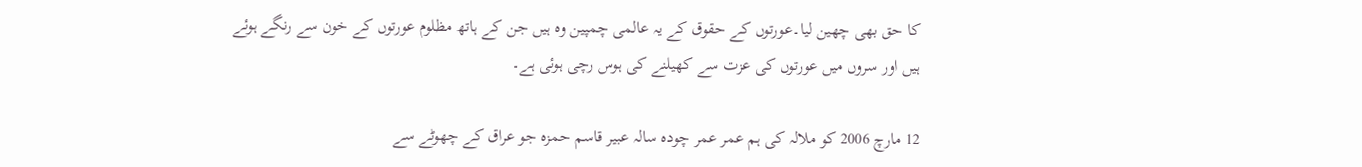کا حق بھی چھین لیا۔عورتوں کے حقوق کے یہ عالمی چمپین وہ ہیں جن کے ہاتھ مظلوم عورتوں کے خون سے رنگے ہوئے ہیں اور سروں میں عورتوں کی عزت سے کھیلنے کی ہوس رچی ہوئی ہے۔

12 مارچ 2006 کو ملالہ کی ہم عمر عمر چودہ سالہ عبیر قاسم حمزہ جو عراق کے چھوٹے سے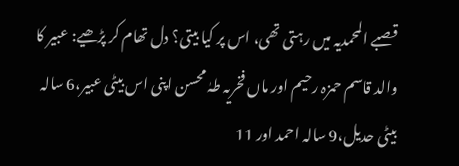قصبے المحمدیہ میں رہتی تھی، اس پر کیا بیتی؟ دل تھام کر پڑھیے: عبیر کا والد قاسم حمزہ رحیم اور ماں فخریہ طہٰ محسن اپنی اس بیٹی عبیر،6 سالہ بیٹی حدیل،9 سالہ احمد اور 11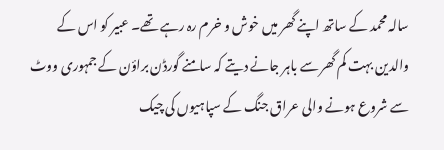سالہ محمد کے ساتھ اپنے گھر میں خوش و خرم رہ رہے تھے۔ عبیر کو اس کے والدین بہت کم گھر سے باہر جانے دیتے کہ سامنے گورڈن براؤن کے جمہوری ووٹ سے شروع ہونے والی عراق جنگ کے سپاہیوں کی چیک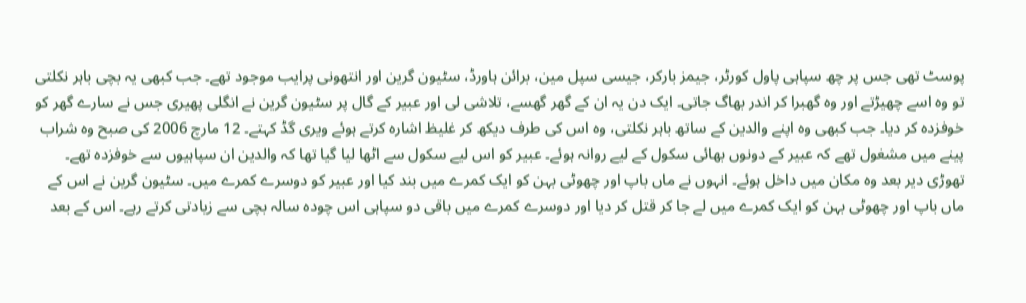پوسٹ تھی جس پر چھ سپاہی پاول کورٹر، جیمز بارکر، جیسی سپل مین، برائن ہاورڈ، سٹیون گرین اور انتھونی پرایب موجود تھے۔ جب کبھی یہ بچی باہر نکلتی تو وہ اسے چھیڑتے اور وہ گھبرا کر اندر بھاگ جاتی۔ ایک دن یہ ان کے گھر گھسے، تلاشی لی اور عبیر کے گال پر سٹیون گرین نے انگلی پھیری جس نے سارے گھر کو خوفزدہ کر دیا۔ جب کبھی وہ اپنے والدین کے ساتھ باہر نکلتی، وہ اس کی طرف دیکھ کر غلیظ اشارہ کرتے ہوئے ویری گڈ کہتے۔ 12 مارچ 2006 کی صبح وہ شراب پینے میں مشغول تھے کہ عبیر کے دونوں بھائی سکول کے لیے روانہ ہوئے۔ عبیر کو اس لیے سکول سے اٹھا لیا گیا تھا کہ والدین ان سپاہیوں سے خوفزدہ تھے۔ تھوڑی دیر بعد وہ مکان میں داخل ہوئے۔ انہوں نے ماں باپ اور چھوٹی بہن کو ایک کمرے میں بند کیا اور عبیر کو دوسرے کمرے میں۔ سٹیون گرین نے اس کے ماں باپ اور چھوٹی بہن کو ایک کمرے میں لے جا کر قتل کر دیا اور دوسرے کمرے میں باقی دو سپاہی اس چودہ سالہ بچی سے زیادتی کرتے رہے۔ اس کے بعد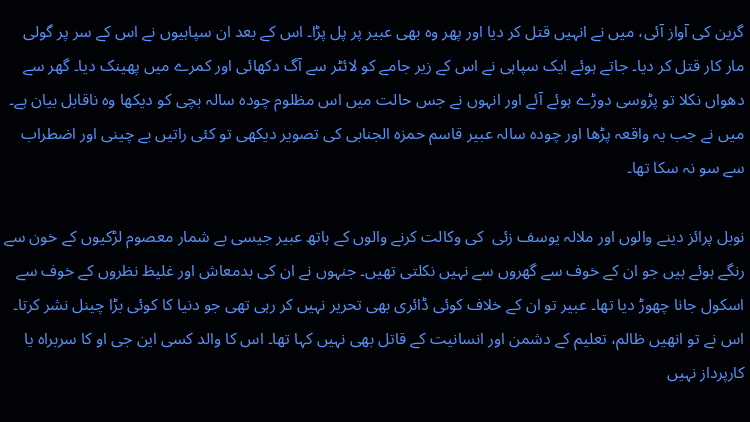گرین کی آواز آئی، میں نے انہیں قتل کر دیا اور پھر وہ بھی عبیر پر پل پڑا۔ اس کے بعد ان سپاہیوں نے اس کے سر پر گولی مار کار قتل کر دیا۔ جاتے ہوئے ایک سپاہی نے اس کے زیر جامے کو لائٹر سے آگ دکھائی اور کمرے میں پھینک دیا۔ گھر سے دھواں نکلا تو پڑوسی دوڑے ہوئے آئے اور انہوں نے جس حالت میں اس مظلوم چودہ سالہ بچی کو دیکھا وہ ناقابل بیان ہے۔ میں نے جب یہ واقعہ پڑھا اور چودہ سالہ عبیر قاسم حمزہ الجنابی کی تصویر دیکھی تو کئی راتیں بے چینی اور اضطراب سے سو نہ سکا تھا۔

نوبل پرائز دینے والوں اور ملالہ یوسف زئی  کی وکالت کرنے والوں کے ہاتھ عبیر جیسی بے شمار معصوم لڑکیوں کے خون سے رنگے ہوئے ہیں جو ان کے خوف سے گھروں سے نہیں نکلتی تھیں۔ جنہوں نے ان کی بدمعاش اور غلیظ نظروں کے خوف سے اسکول جانا چھوڑ دیا تھا۔ عبیر تو ان کے خلاف کوئی ڈائری بھی تحریر نہیں کر رہی تھی جو دنیا کا کوئی بڑا چینل نشر کرتا۔ اس نے تو انھیں ظالم، تعلیم کے دشمن اور انسانیت کے قاتل بھی نہیں کہا تھا۔ اس کا والد کسی این جی او کا سربراہ یا کارپرداز نہیں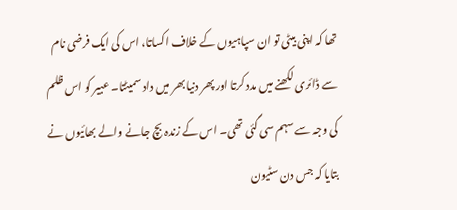تھا کہ اپنی بیٹی تو ان سپاہیوں کے خلاف اکساتا، اس کی ایک فرضی نام سے ڈائری لکھنے میں مدد کرتا اور پھر دنیا بھر میں داد سمیٹتا۔ عبیر کو اس ظلم کی وجہ سے سہم سی گئی تھی۔ اس کے زندہ بچ جانے والے بھائیوں نے بتایا کہ جس دن سٹیون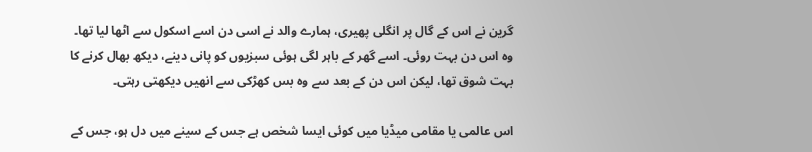گرین نے اس کے گال پر انگلی پھیری، ہمارے والد نے اسی دن اسے اسکول سے اٹھا لیا تھا۔ وہ اس دن بہت روئی۔ اسے گھر کے باہر لگی ہوئی سبزیوں کو پانی دینے، دیکھ بھال کرنے کا بہت شوق تھا، لیکن اس دن کے بعد سے وہ بس کھڑکی سے انھیں دیکھتی رہتی۔

اس عالمی یا مقامی میڈیا میں کوئی ایسا شخص ہے جس کے سینے میں دل ہو، جس کے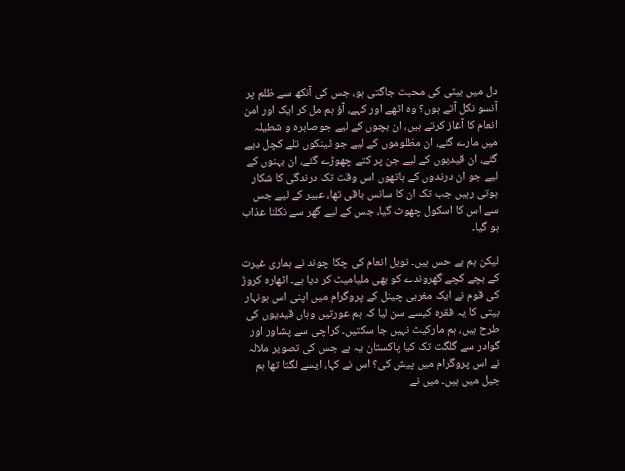دل میں بیٹی کی محبت جاگتی ہو، جس کی آنکھ سے ظلم پر آنسو نکل آتے ہوں؟ وہ اٹھے اور کہے، آؤ ہم مل کر ایک اور امن انعام کا آغاز کرتے ہیں، ان بچوں کے لیے جوصابرہ و شطیلہ میں مارے گئے، ان مظلوموں کے لیے جو ٹینکوں تلے کچل دیے گئے، ان قیدیوں کے لیے جن پر کتے چھوڑے گئے، ان بہنوں کے لیے جو ان درندوں کے ہاتھوں اس وقت تک درندگی کا شکار ہوتی رہیں جب تک ان کا سانس باقی تھا، عبیر کے لیے جس سے اس کا اسکول چھوٹ گیا، جس کے لیے گھر سے نکلنا عذاب ہو گیا۔

لیکن ہم بے حس ہیں۔ نوبل انعام کی چکا چوند نے ہماری غیرت کے بچے کچے گھروندے کو بھی ملیامیٹ کر دیا ہے۔ اٹھارہ کروڑ کی قوم نے ایک مغربی چینل کے پروگرام میں اپنی اس ہونہار بیتی کا یہ فقرہ کیسے سن لیا کہ ہم عورتیں وہاں قیدیوں کی طرح ہیں، ہم مارکیٹ نہیں جا سکتیں۔ کراچی سے پشاور اور گوادر سے گلگت تک کیا پاکستان یہ ہے جس کی تصویر ملالہ نے اس پروگرام میں پیش کی؟ اس نے کہا، ایسے لگتا تھا ہم جیل میں ہیں۔ میں نے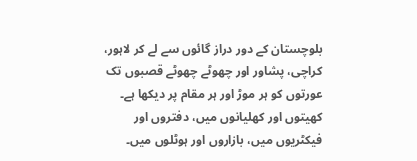بلوچستان کے دور دراز گائوں سے لے کر لاہور، کراچی، پشاور اور چھوٹے چھوٹے قصبوں تک عورتوں کو ہر موڑ اور ہر مقام پر دیکھا ہے۔ کھیتوں اور کھلیانوں میں، دفتروں اور فیکٹریوں میں، بازاروں اور ہوٹلوں میں۔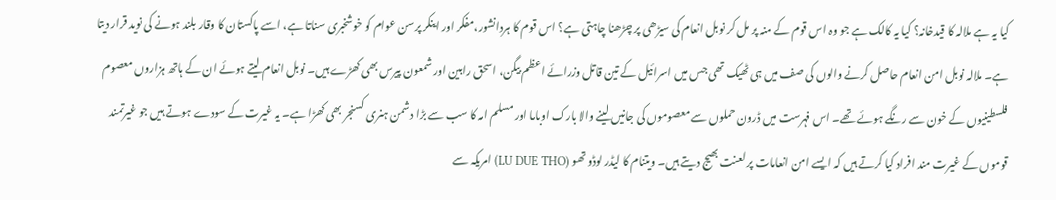کیا یہ ہے ملالہ کا قیدخانہ؟ کیا یہ کالک ہے جو وہ اس قوم کے منہ پر مل کر نوبل انعام کی سیڑھی پر چڑھنا چاہتی ہے؟ اس قوم کا ہردانشور،مفکر اور اینکر پرسن عوام کو خوشخبری سناتا ہے، اسے پاکستان کا وقار بلند ہونے کی نوید قرار دیتا ہے۔ ملالہ نوبل امن انعام حاصل کرنے والوں کی صف میں ہی ٹھیک تھی جس میں اسرائیل کے تین قاتل وزرائے اعظم بیگن، اسحق رابین اور شمعون پیرس بھی کھڑے ہیں۔ نوبل انعام لیتے ہوئے ان کے ہاتھ ہزاروں معصوم فلسطینیوں کے خون سے رنگے ہوئے تھے۔ اس فہرست میں ڈرون حملوں سے معصوموں کی جانیں لینے والا بارک اوباما اور مسلم امہ کا سب سے بڑا دشمن ہنری کسنجر بھی کھڑا ہے۔ یہ غیرت کے سودے ہوتے ہیں جو غیرتمند قوموں کے غیرت مند افراد کیا کرتے ہیں کہ ایسے امن انعامات پر لعنت بھیج دیتے ہیں۔ ویتنام کا لیڈر لوڈو تھو (LU DUE THO) امریکہ سے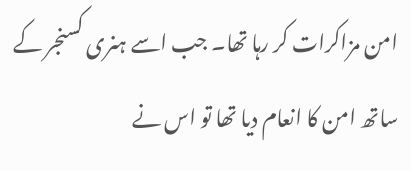امن مزاکرات کر رہا تھا۔ جب اسے ہنری کسنجر کے ساتھ امن کا انعام دیا تھا تو اس نے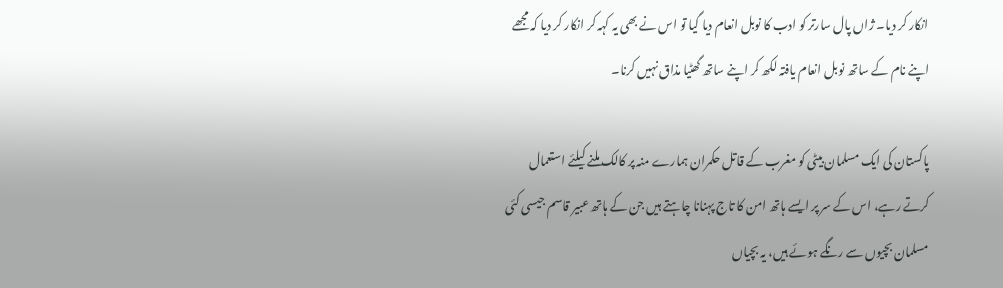انکار کر دیا۔ ژاں پال سارتر کو ادب کا نوبل انعام دیا گیا تو اس نے بھی یہ کہہ کر انکار کر دیا کہ مجھے اپنے نام کے ساتھ نوبل انعام یافتہ لکھ کر اپنے ساتھ گھٹیا مذاق نہیں کرنا۔

پاکستان کی ایک مسلمان بیٹی کو مغرب کے قاتل حکمران ہمارے منہ پر کالک ملنے کیلئے استعمال کرتے رہے، اس کے سر پر ایسے ہاتھ امن کا تاج پہنانا چاہتے ہیں جن کے ہاتھ عبیر قاسم جیسی کئی مسلمان بچیوں سے رنگے ہوئے ہیں، یہ بچیاں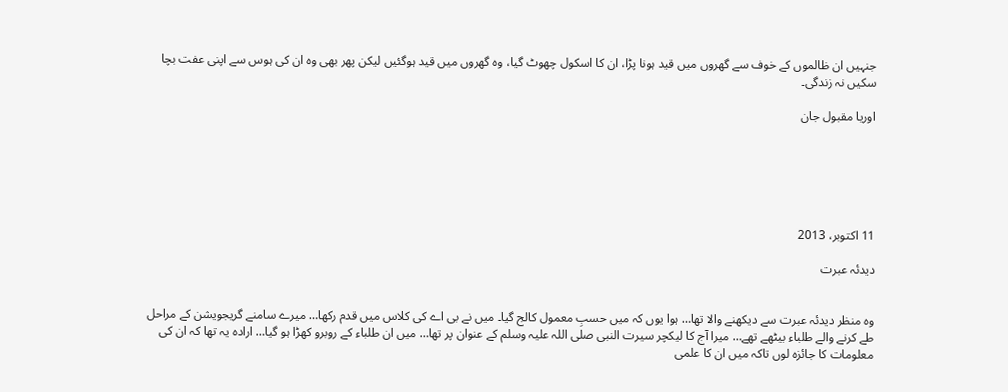جنہیں ان ظالموں کے خوف سے گھروں میں قید ہونا پڑا، ان کا اسکول چھوٹ گیا، وہ گھروں میں قید ہوگئیں لیکن پھر بھی وہ ان کی ہوس سے اپنی عفت بچا سکیں نہ زندگی۔

اوریا مقبول جان






11 اکتوبر، 2013

دیدئہ عبرت


وہ منظر دیدئہ عبرت سے دیکھنے والا تھا… ہوا یوں کہ میں حسبِ معمول کالج گیا۔ میں نے بی اے کی کلاس میں قدم رکھا… میرے سامنے گریجویشن کے مراحل طے کرنے والے طلباء بیٹھے تھے… میرا آج کا لیکچر سیرت النبی صلی اللہ علیہ وسلم کے عنوان پر تھا… میں ان طلباء کے روبرو کھڑا ہو گیا… ارادہ یہ تھا کہ ان کی معلومات کا جائزہ لوں تاکہ میں ان کا علمی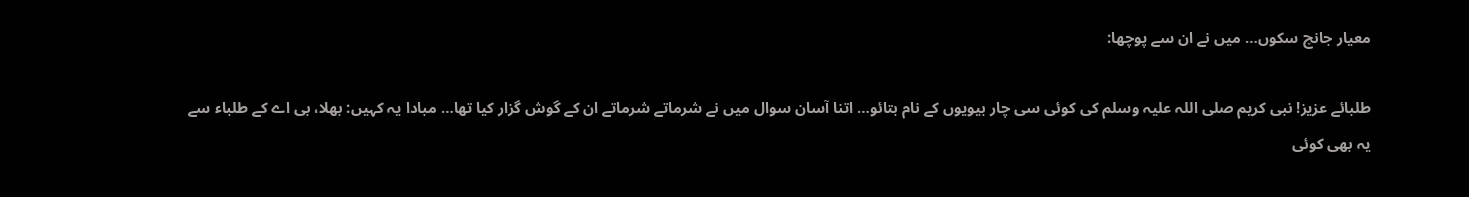معیار جانچ سکوں… میں نے ان سے پوچھا:

طلبائے عزیز! نبی کریم صلی اللہ علیہ وسلم کی کوئی سی چار بیویوں کے نام بتائو… اتنا آسان سوال میں نے شرماتے شرماتے ان کے گوش گزار کیا تھا… مبادا یہ کہیں: بھلا، بی اے کے طلباء سے یہ بھی کوئی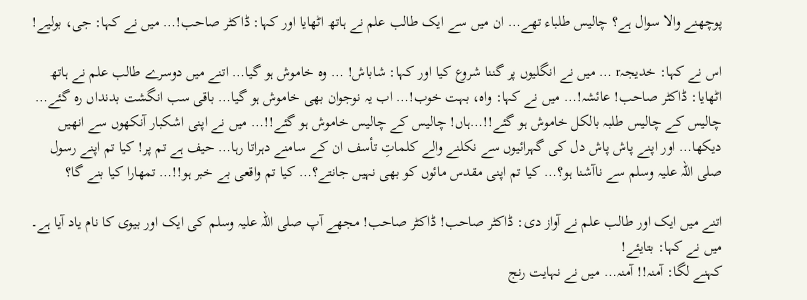پوچھنے والا سوال ہے؟ چالیس طلباء تھے… ان میں سے ایک طالب علم نے ہاتھ اٹھایا اور کہا: ڈاکٹر صاحب!… میں نے کہا: جی، بولیے!

اس نے کہا: خدیجہr … میں نے انگلیوں پر گننا شروع کیا اور کہا: شاباش! … وہ خاموش ہو گیا… اتنے میں دوسرے طالب علم نے ہاتھ اٹھایا: ڈاکٹر صاحب! عائشہ!… میں نے کہا: واہ، بہت خوب!… اب یہ نوجوان بھی خاموش ہو گیا… باقی سب انگشت بدنداں رہ گئے… چالیس کے چالیس طلبہ بالکل خاموش ہو گئے!!…ہاں! چالیس کے چالیس خاموش ہو گئے!!… میں نے اپنی اشکبار آنکھوں سے انھیں دیکھا… اور اپنے پاش پاش دل کی گہرائیوں سے نکلنے والے کلماتِ تأسف ان کے سامنے دہراتا رہا… حیف ہے تم پر! کیا تم اپنے رسول صلی اللہ علیہ وسلم سے ناآشنا ہو؟… کیا تم اپنی مقدس مائوں کو بھی نہیں جانتے؟… کیا تم واقعی بے خبر ہو!!… تمھارا کیا بنے گا؟

اتنے میں ایک اور طالب علم نے آواز دی: ڈاکٹر صاحب! ڈاکٹر صاحب! مجھے آپ صلی اللہ علیہ وسلم کی ایک اور بیوی کا نام یاد آیا ہے۔
میں نے کہا: بتایئے!
کہنے لگا: آمنہ!! آمنہ… میں نے نہایت رنج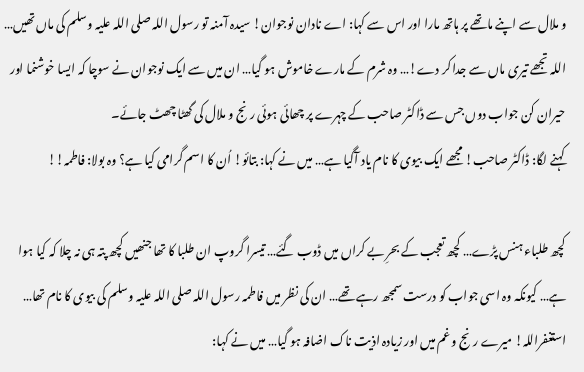و ملال سے اپنے ماتھے پر ہاتھ مارا اور اس سے کہا: اے نادان نوجوان! سیدہ آمنہ تو رسول اللہ صلی اللہ علیہ وسلم کی ماں تھیں… اللہ تجھے تیری ماں سے جدا کر دے!… وہ شرم کے مارے خاموش ہو گیا… ان میں سے ایک نوجوان نے سوچا کہ ایسا خوشنما اور حیران کن جواب دوں جس سے ڈاکٹر صاحب کے چہرے پر چھائی ہوئی رنج و ملال کی گھٹا چھٹ جائے۔
کہنے لگا: ڈاکٹر صاحب! مجھے ایک بیوی کا نام یاد آگیا ہے… میں نے کہا: بتائو! اُن کا اسم گرامی کیا ہے؟ وہ بولا: فاطمہ!!

کچھ طلباء ہنس پڑے… کچھ تعجب کے بحرِ بے کراں میں ڈوب گئے… تیسرا گروپ ان طلبا کا تھا جنھیں کچھ پتہ ہی نہ چلا کہ کیا ہوا ہے… کیونکہ وہ اسی جواب کو درست سمجھ رہے تھے… ان کی نظر میں فاطمہ رسول اللہ صلی اللہ علیہ وسلم کی بیوی کا نام تھا… استغفراللہ! میرے رنج و غم میں اور زیادہ اذیت ناک اضافہ ہو گیا… میں نے کہا: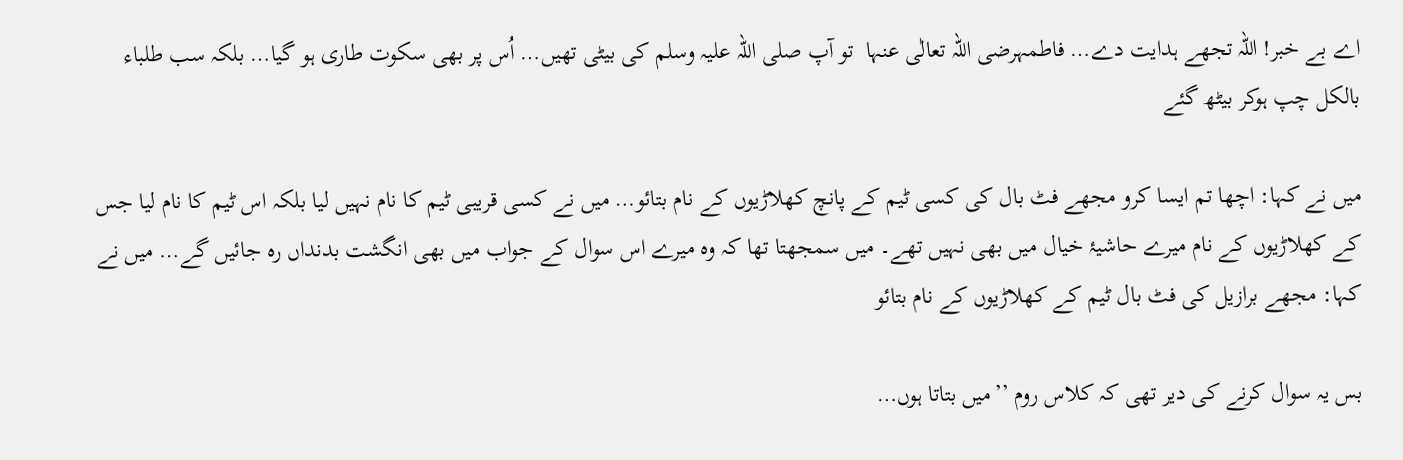اے بے خبر! اللہ تجھے ہدایت دے… فاطمہرضی اللہ تعالٰی عنہا  تو آپ صلی اللہ علیہ وسلم کی بیٹی تھیں… اُس پر بھی سکوت طاری ہو گیا… بلکہ سب طلباء بالکل چپ ہوکر بیٹھ گئے

میں نے کہا: اچھا تم ایسا کرو مجھے فٹ بال کی کسی ٹیم کے پانچ کھلاڑیوں کے نام بتائو… میں نے کسی قریبی ٹیم کا نام نہیں لیا بلکہ اس ٹیم کا نام لیا جس کے کھلاڑیوں کے نام میرے حاشیۂ خیال میں بھی نہیں تھے۔ میں سمجھتا تھا کہ وہ میرے اس سوال کے جواب میں بھی انگشت بدنداں رہ جائیں گے… میں نے کہا: مجھے برازیل کی فٹ بال ٹیم کے کھلاڑیوں کے نام بتائو

بس یہ سوال کرنے کی دیر تھی کہ کلاس روم ’’میں بتاتا ہوں…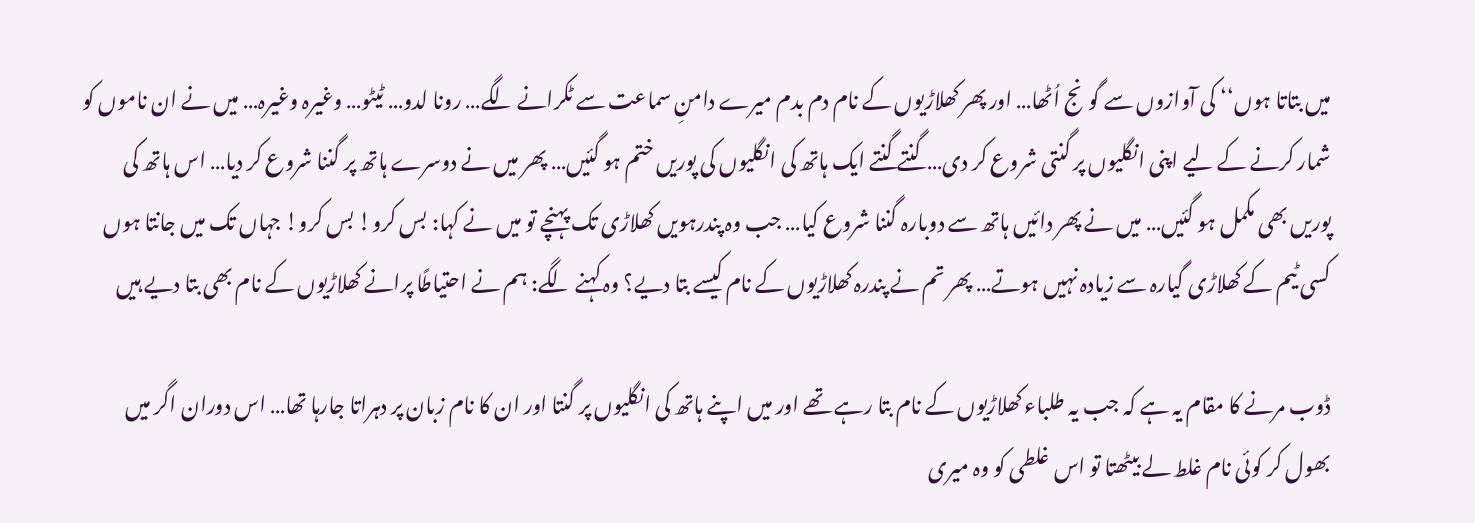میں بتاتا ہوں‘‘ کی آوازوں سے گونج اُٹھا… اور پھر کھلاڑیوں کے نام دم بدم میرے دامنِ سماعت سے ٹکرانے لگے… رونا لدو… ٹیٹو… وغیرہ وغیرہ… میں نے ان ناموں کو شمار کرنے کے لیے اپنی انگلیوں پر گنتی شروع کر دی… گنتے گنتے ایک ہاتھ کی انگلیوں کی پوریں ختم ہو گئیں… پھر میں نے دوسرے ہاتھ پر گننا شروع کر دیا… اس ہاتھ کی پوریں بھی مکمل ہو گئیں… میں نے پھر دائیں ہاتھ سے دوبارہ گننا شروع کیا… جب وہ پندرہویں کھلاڑی تک پہنچے تو میں نے کہا: بس کرو! بس کرو! جہاں تک میں جانتا ہوں کسی ٹیم کے کھلاڑی گیارہ سے زیادہ نہیں ہوتے… پھر تم نے پندرہ کھلاڑیوں کے نام کیسے بتا دیے؟ وہ کہنے لگے: ہم نے احتیاطًا پرانے کھلاڑیوں کے نام بھی بتا دیے ہیں

ڈوب مرنے کا مقام یہ ہے کہ جب یہ طلباء کھلاڑیوں کے نام بتا رہے تھے اور میں اپنے ہاتھ کی انگلیوں پر گنتا اور ان کا نام زبان پر دہراتا جارہا تھا… اس دوران اگر میں بھول کر کوئی نام غلط لے بیٹھتا تو اس غلطی کو وہ میری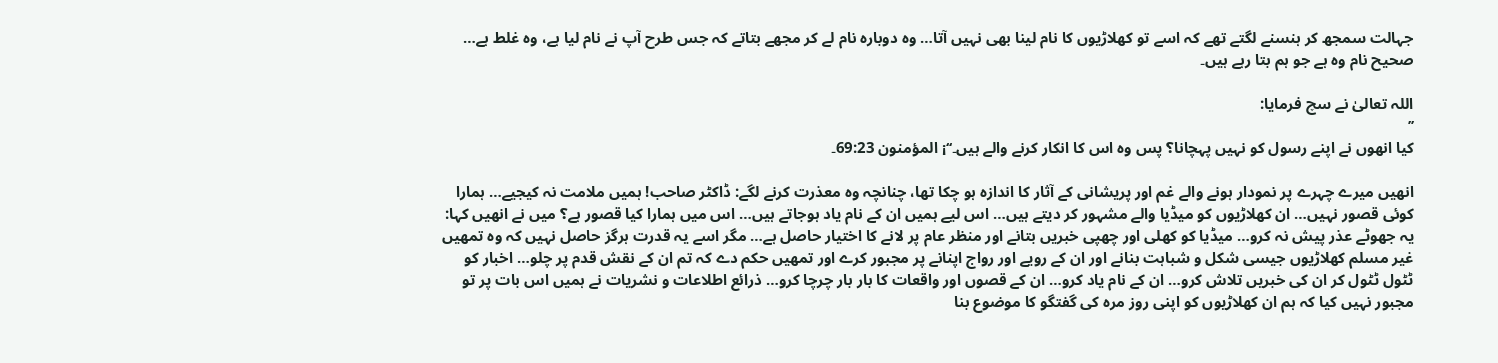جہالت سمجھ کر ہنسنے لگتے تھے کہ اسے تو کھلاڑیوں کا نام لینا بھی نہیں آتا… وہ دوبارہ نام لے کر مجھے بتاتے کہ جس طرح آپ نے نام لیا ہے، وہ غلط ہے… صحیح نام وہ ہے جو ہم بتا رہے ہیں۔

اللہ تعالیٰ نے سچ فرمایا:
’’
کیا انھوں نے اپنے رسول کو نہیں پہچانا؟ پس وہ اس کا انکار کرنے والے ہیں۔‘‘¡ المؤمنون 69:23۔

انھیں میرے چہرے پر نمودار ہونے والے غم اور پریشانی کے آثار کا اندازہ ہو چکا تھا، چنانچہ وہ معذرت کرنے لگے: ڈاکٹر صاحب! ہمیں ملامت نہ کیجیے… ہمارا کوئی قصور نہیں… ان کھلاڑیوں کو میڈیا والے مشہور کر دیتے ہیں… اس لیے ہمیں ان کے نام یاد ہوجاتے ہیں… اس میں ہمارا کیا قصور ہے؟ میں نے انھیں کہا: یہ جھوٹے عذر پیش نہ کرو… میڈیا کو کھلی اور چھپی خبریں بتانے اور منظر عام پر لانے کا اختیار حاصل ہے… مگر اسے یہ قدرت ہرگز حاصل نہیں کہ وہ تمھیں غیر مسلم کھلاڑیوں جیسی شکل و شباہت بنانے اور ان کے رویے اور رواج اپنانے پر مجبور کرے اور تمھیں حکم دے کہ تم ان کے نقش قدم پر چلو… اخبار کو ٹٹول ٹٹول کر ان کی خبریں تلاش کرو… ان کے نام یاد کرو… ان کے قصوں اور واقعات کا بار بار چرچا کرو… ذرائع اطلاعات و نشریات نے ہمیں اس بات پر تو مجبور نہیں کیا کہ ہم ان کھلاڑیوں کو اپنی روز مرہ کی گفتگو کا موضوع بنا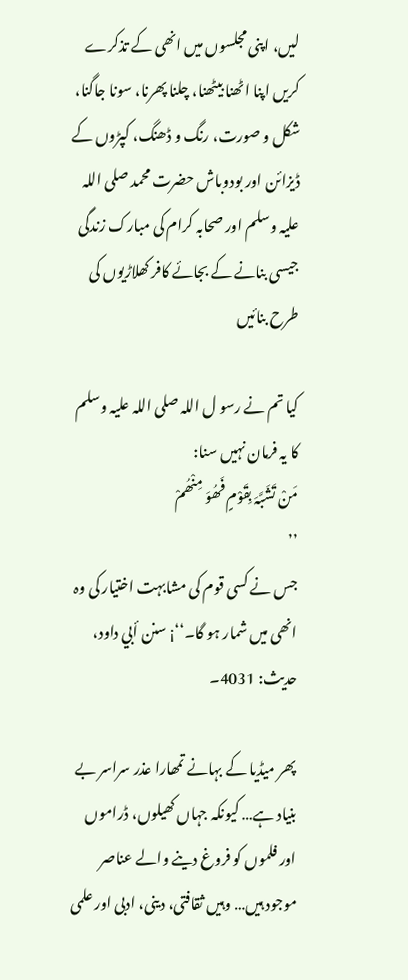لیں، اپنی مجلسوں میں انھی کے تذکرے کریں اپنا اٹھنا بیٹھنا، چلنا پھرنا، سونا جاگنا، شکل و صورت، رنگ و ڈھنگ، کپڑوں کے ڈیزائن اور بودوباش حضرت محمد صلی اللہ علیہ وسلم اور صحابہ کرام کی مبارک زندگی جیسی بنانے کے بجائے کافر کھلاڑیوں کی طرح بنائیں

کیا تم نے رسو ل اللہ صلی اللہ علیہ وسلم کا یہ فرمان نہیں سنا:
مَنْ تَشَبَّہَ بِقَوْمٍ فَھُوَ مِنْھُمْ
’’
جس نے کسی قوم کی مشابہت اختیار کی وہ انھی میں شمار ہو گا۔‘‘¡ سنن أبي داود، حدیث: 4031۔

پھر میڈیا کے بہانے تمھارا عذر سراسر بے بنیاد ہے… کیونکہ جہاں کھیلوں، ڈراموں اور فلموں کو فروغ دینے والے عناصر موجود ہیں… وہیں ثقافتی، دینی، ادبی اور علمی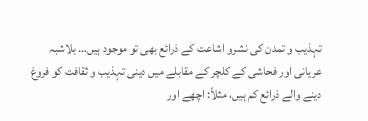تہذیب و تمدن کی نشرو اشاعت کے ذرائع بھی تو موجود ہیں… بلاشبہ عریانی اور فحاشی کے کلچر کے مقابلے میں دینی تہذیب و ثقافت کو فروغ دینے والے ذرائع کم ہیں، مثلاً: اچھے اور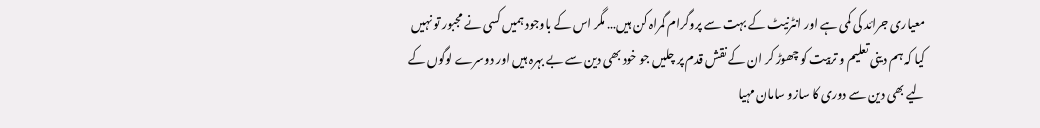معیاری جرائد کی کمی ہے اور انٹرنیٹ کے بہت سے پروگرام گمراہ کن ہیں… مگر اس کے باوجود ہمیں کسی نے مجبور تو نہیں کیا کہ ہم دینی تعلیم و تربیت کو چھوڑ کر ان کے نقش قدم پر چلیں جو خود بھی دین سے بے بہرہ ہیں اور دوسرے لوگوں کے لیے بھی دین سے دوری کا سازو سامان مہیا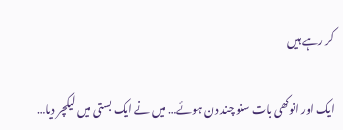کر رہے ہیں

ایک اور انوکھی بات سنو چند دن ہوئے… میں نے ایک بستی میں لیکچر دیا…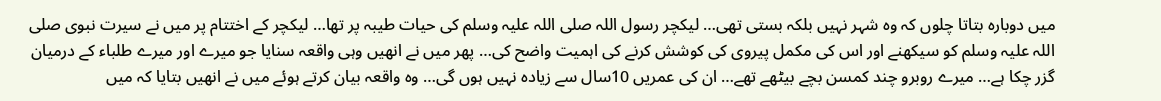میں دوبارہ بتاتا چلوں کہ وہ شہر نہیں بلکہ بستی تھی… لیکچر رسول اللہ صلی اللہ علیہ وسلم کی حیات طیبہ پر تھا… لیکچر کے اختتام پر میں نے سیرت نبوی صلی اللہ علیہ وسلم کو سیکھنے اور اس کی مکمل پیروی کی کوشش کرنے کی اہمیت واضح کی… پھر میں نے انھیں وہی واقعہ سنایا جو میرے اور میرے طلباء کے درمیان گزر چکا ہے… میرے روبرو چند کمسن بچے بیٹھے تھے… ان کی عمریں 10سال سے زیادہ نہیں ہوں گی… وہ واقعہ بیان کرتے ہوئے میں نے انھیں بتایا کہ میں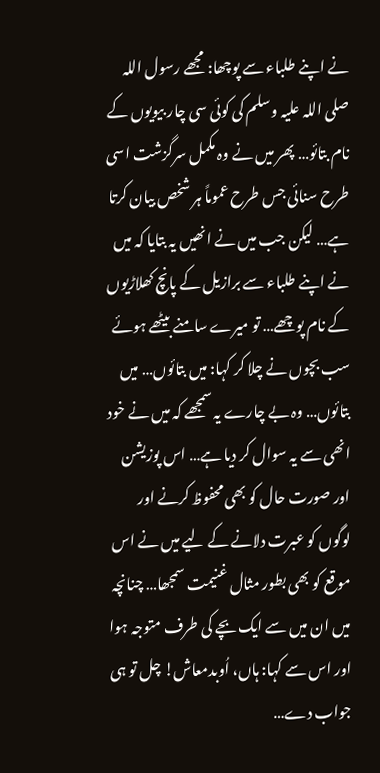نے اپنے طلباء سے پوچھا: مجھے رسول اللہ صلی اللہ علیہ وسلم کی کوئی سی چار بیویوں کے نام بتائو… پھر میں نے وہ مکمل سرگزشت اسی طرح سنائی جس طرح عموماً ہر شخص بیان کرتا ہے… لیکن جب میں نے انھیں یہ بتایا کہ میں نے اپنے طلباء سے برازیل کے پانچ کھلاڑیوں کے نام پوچھے… تو میرے سامنے بیٹھے ہوئے سب بچوں نے چلا کر کہا: میں بتائوں… میں بتائوں… وہ بے چارے یہ سمجھے کہ میں نے خود انھی سے یہ سوال کر دیا ہے… اس پوزیشن اور صورت حال کو بھی محفوظ کرنے اور لوگوں کو عبرت دلانے کے لیے میں نے اس موقع کو بھی بطور مثال غنیمت سمجھا… چنانچہ میں ان میں سے ایک بچے کی طرف متوجہ ہوا اور اس سے کہا: ہاں، اُوبدمعاش! چل تو ہی جواب دے…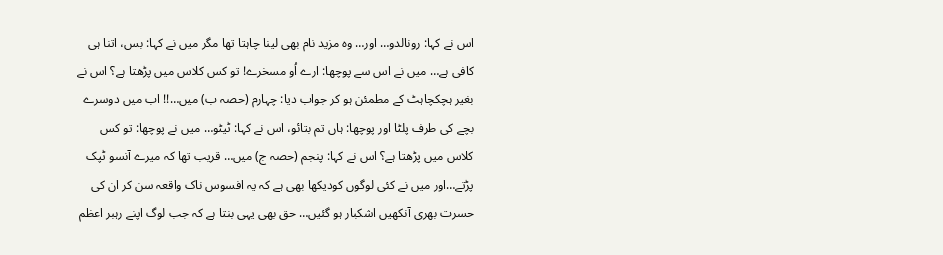اس نے کہا: رونالدو… اور… وہ مزید نام بھی لینا چاہتا تھا مگر میں نے کہا: بس، اتنا ہی کافی ہے… میں نے اس سے پوچھا: ارے اُو مسخرے! تو کس کلاس میں پڑھتا ہے؟ اس نے بغیر ہچکچاہٹ کے مطمئن ہو کر جواب دیا: چہارم (حصہ ب) میں…!! اب میں دوسرے بچے کی طرف پلٹا اور پوچھا: ہاں تم بتائو، اس نے کہا: ٹیٹو… میں نے پوچھا: تو کس کلاس میں پڑھتا ہے؟ اس نے کہا: پنجم (حصہ ج) میں… قریب تھا کہ میرے آنسو ٹپک پڑتے…اور میں نے کئی لوگوں کودیکھا بھی ہے کہ یہ افسوس ناک واقعہ سن کر ان کی حسرت بھری آنکھیں اشکبار ہو گئیں… حق بھی یہی بنتا ہے کہ جب لوگ اپنے رہبر اعظم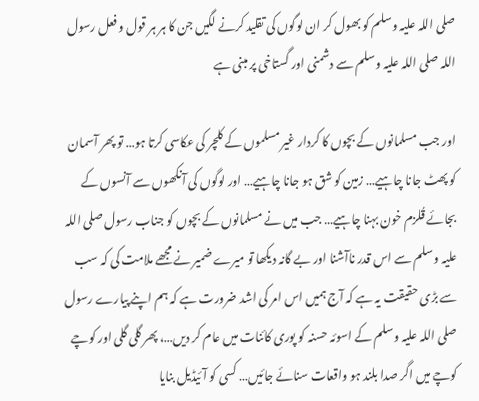صلی اللہ علیہ وسلم کو بھول کر ان لوگوں کی تقلید کرنے لگیں جن کا ہر ہر قول و فعل رسول اللہ صلی اللہ علیہ وسلم سے دشمنی اور گستاخی پر مبنی ہے

اور جب مسلمانوں کے بچوں کا کردار غیر مسلموں کے کلچر کی عکاسی کرتا ہو… تو پھر آسمان کو پھٹ جانا چاہیے… زمین کو شق ہو جانا چاہیے… اور لوگوں کی آنکھوں سے آنسوں کے بجائے قُلزم خون بہنا چاہیے… جب میں نے مسلمانوں کے بچوں کو جناب رسول صلی اللہ علیہ وسلم سے اس قدر ناآشنا اور بے گانہ دیکھا تو میرے ضمیر نے مجھے ملامت کی کہ سب سے بڑی حقیقت یہ ہے کہ آج ہمیں اس امر کی اشد ضرورت ہے کہ ہم اپنے پیارے رسول صلی اللہ علیہ وسلم کے اسوئہ حسنہ کو پوری کائنات میں عام کر دیں…، پھر گلی گلی اور کوچے کوچے میں اگر صدا بلند ہو واقعات سنائے جائیں… کسی کو آئیڈیل بنایا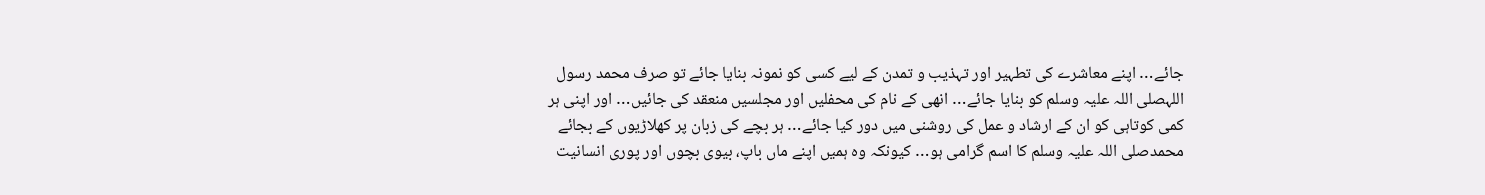جائے… اپنے معاشرے کی تطہیر اور تہذیب و تمدن کے لیے کسی کو نمونہ بنایا جائے تو صرف محمد رسول اللہصلی اللہ علیہ وسلم کو بنایا جائے… انھی کے نام کی محفلیں اور مجلسیں منعقد کی جائیں… اور اپنی ہر کمی کوتاہی کو ان کے ارشاد و عمل کی روشنی میں دور کیا جائے… ہر بچے کی زبان پر کھلاڑیوں کے بجائے محمدصلی اللہ علیہ وسلم کا اسم گرامی ہو… کیونکہ وہ ہمیں اپنے ماں باپ، بیوی بچوں اور پوری انسانیت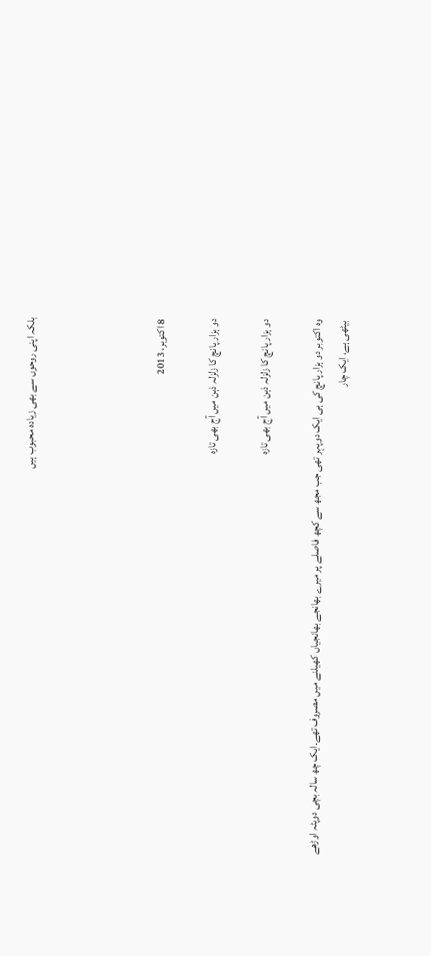بلکہ اپنی روحوں سے بھی زیادہ محبوب ہیں




8 اکتوبر، 2013

دو ہزار پانچ کا زلزلہ ذہن میں آج بھی تازہ

دو ہزار پانچ کا زلزلہ ذہن میں آج بھی تازہ

وہ اکتوبر دو ہزار پانچ کی ہی ایک دوپہر تھی جب مجھ سے کچھ فاصلے پر میرے بھانجے بھانجیاں کھیلنے میں مصروف تھے۔ایک چھ سالہ بچی دوپٹہ اوڑھے بیٹھی ہے، ایک چار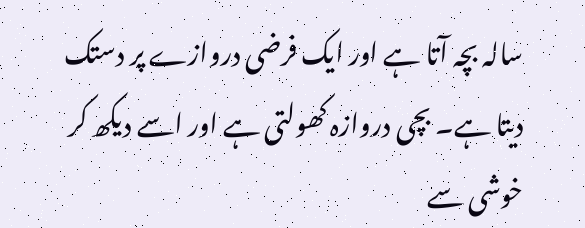سالہ بچہ آتا ہے اور ایک فرضی دروازے پر دستک دیتا ہے۔ بچی دروازہ کھولتی ہے اور اسے دیکھ کر خوشی سے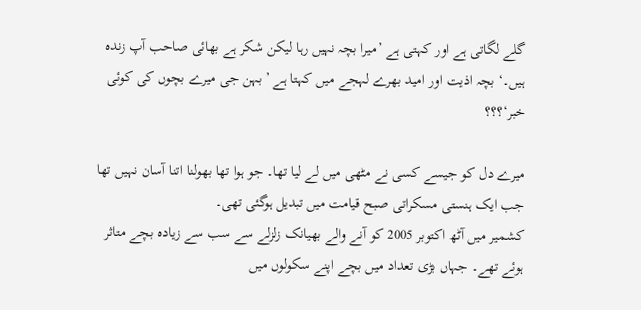گلے لگاتی ہے اور کہتی ہے ’میرا بچہ نہیں رہا لیکن شکر ہے بھائی صاحب آپ زندہ ہیں۔‘ بچہ اذیت اور امید بھرے لہجے میں کہتا ہے ’بہن جی میرے بچوں کی کوئی خبر‘؟؟؟

میرے دل کو جیسے کسی نے مٹھی میں لے لیا تھا۔ جو ہوا تھا بھولنا اتنا آسان نہیں تھا جب ایک ہنستی مسکراتی صبح قیامت میں تبدیل ہوگئی تھی۔
کشمیر میں آٹھ اکتوبر 2005 کو آنے والے بھیانک زلزلے سے سب سے زیادہ بچے متاثر ہوئے تھے۔ جہاں بڑی تعداد میں بچے اپنے سکولوں میں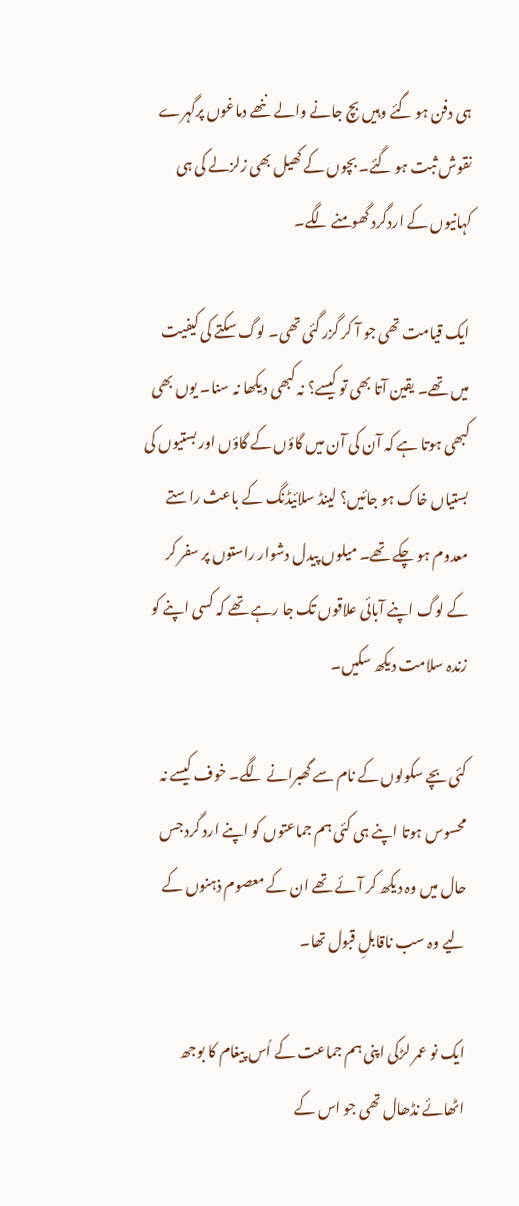ہی دفن ہو گئے وہیں بچ جانے والے ننھے دماغوں پرگہرے نقوش ثبت ہو گئے۔ بچوں کے کھیل بھی زلزلے کی ہی کہانیوں کے اردگرد گھومنے لگے۔

ایک قیامت تھی جو آ کر گزر گئی تھی۔ لوگ سکتے کی کیفیت میں تھے۔ یقین آتا بھی تو کیسے؟ نہ کبھی دیکھا نہ سنا۔ یوں بھی کبھی ہوتا ہے کہ آن کی آن میں گاؤں کے گاؤں اور بستیوں کی بستیاں خاک ہو جائیں؟ لینڈ سلائیڈنگ کے باعث راستے معدوم ہو چکے تھے۔ میلوں پیدل دشوار راستوں پر سفر کر کے لوگ اپنے آبائی علاقوں تک جا رہے تھے کہ کسی اپنے کو زندہ سلامت دیکھ سکیں۔

کئی بچے سکولوں کے نام سے گھبرانے لگے۔ خوف کیسے نہ محسوس ہوتا اپنے ہی کئی ہم جماعتوں کو اپنے ارد گرد جس حال میں وہ دیکھ کر آئے تھے ان کے معصوم ذہنوں کے لیے وہ سب ناقابلِ قبول تھا۔

ایک نو عمر لڑکی اپنی ہم جماعت کے اُس پیغام کا بوجھ اٹھائے نڈھال تھی جو اس کے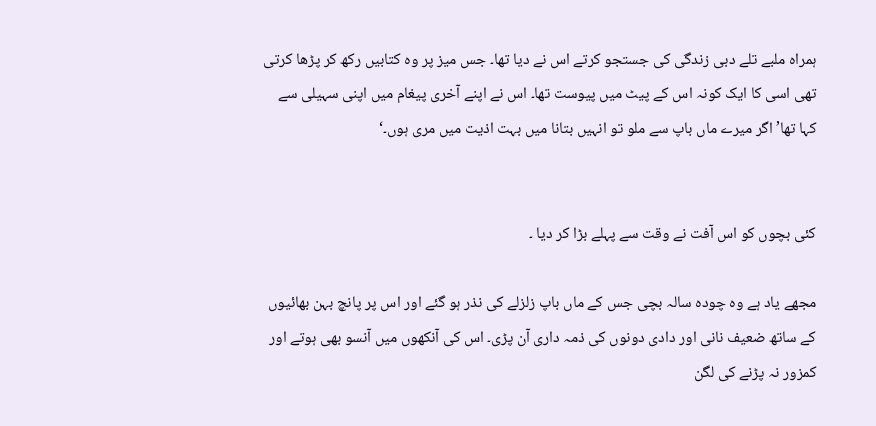ہمراہ ملبے تلے دبی زندگی کی جستجو کرتے اس نے دیا تھا۔ جس میز پر وہ کتابیں رکھ کر پڑھا کرتی تھی اسی کا ایک کونہ اس کے پیٹ میں پیوست تھا۔ اس نے اپنے آخری پیغام میں اپنی سہیلی سے کہا تھا’ اگر میرے ماں باپ سے ملو تو انہیں بتانا میں بہت اذیت میں مری ہوں۔‘


کئی بچوں کو اس آفت نے وقت سے پہلے بڑا کر دیا ۔

مجھے یاد ہے وہ چودہ سالہ بچی جس کے ماں باپ زلزلے کی نذر ہو گئے اور اس پر پانچ بہن بھائیوں کے ساتھ ضعیف نانی اور دادی دونوں کی ذمہ داری آن پڑی۔ اس کی آنکھوں میں آنسو بھی ہوتے اور کمزور نہ پڑنے کی لگن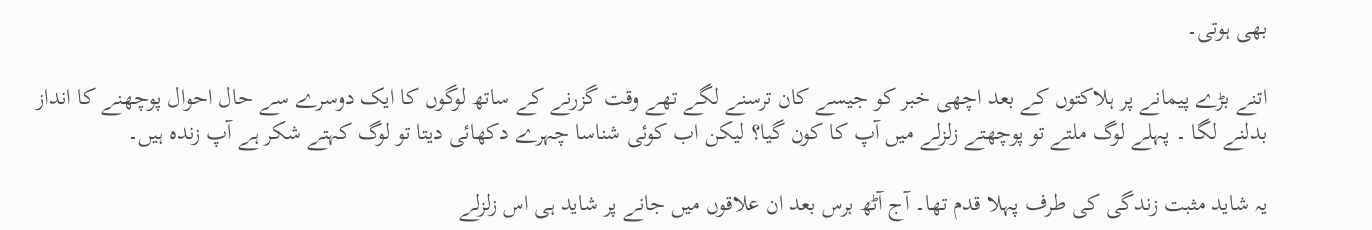بھی ہوتی۔

اتنے بڑے پیمانے پر ہلاکتوں کے بعد اچھی خبر کو جیسے کان ترسنے لگے تھے وقت گزرنے کے ساتھ لوگوں کا ایک دوسرے سے حال احوال پوچھنے کا انداز بدلنے لگا ۔ پہلے لوگ ملتے تو پوچھتے زلزلے میں آپ کا کون گیا؟ لیکن اب کوئی شناسا چہرے دکھائی دیتا تو لوگ کہتے شکر ہے آپ زندہ ہیں۔

یہ شاید مثبت زندگی کی طرف پہلا قدم تھا۔ آج آٹھ برس بعد ان علاقوں میں جانے پر شاید ہی اس زلزلے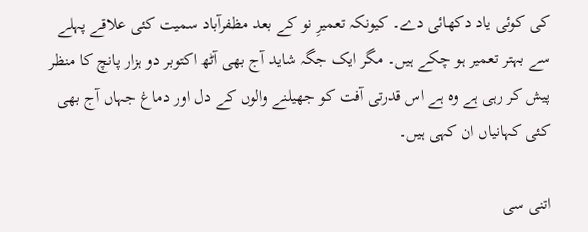کی کوئی یاد دکھائی دے۔ کیونکہ تعمیرِ نو کے بعد مظفرآباد سمیت کئی علاقے پہلے سے بہتر تعمیر ہو چکے ہیں۔ مگر ایک جگہ شاید آج بھی آٹھ اکتوبر دو ہزار پانچ کا منظر پیش کر رہی ہے وہ ہے اس قدرتی آفت کو جھیلنے والوں کے دل اور دماغ جہاں آج بھی کئی کہانیاں ان کہی ہیں۔

اتنی سی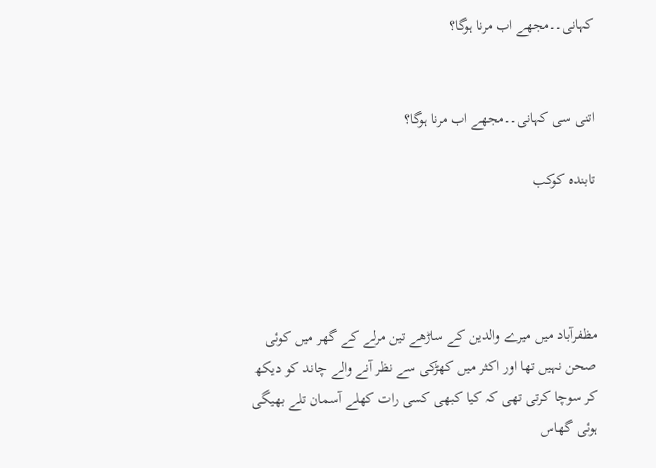کہانی۔۔مجھے اب مرنا ہوگا؟


اتنی سی کہانی۔۔مجھے اب مرنا ہوگا؟

تابندہ کوکب




مظفرآباد میں میرے والدین کے ساڑھے تین مرلے کے گھر میں کوئی صحن نہیں تھا اور اکثر میں کھڑکی سے نظر آنے والے چاند کو دیکھ کر سوچا کرتی تھی کہ کیا کبھی کسی رات کھلے آسمان تلے بھیگی ہوئی گھاس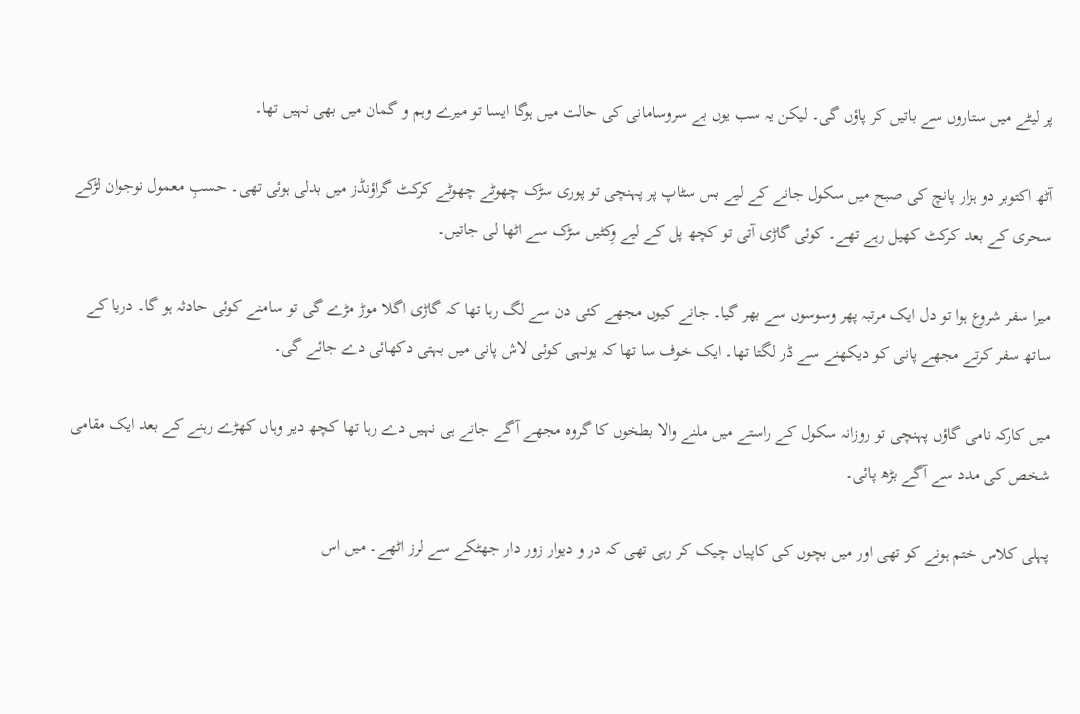پر لیٹے میں ستاروں سے باتیں کر پاؤں گی۔ لیکن یہ سب یوں بے سروسامانی کی حالت میں ہوگا ایسا تو میرے وہم و گمان میں بھی نہیں تھا۔

آٹھ اکتوبر دو ہزار پانچ کی صبح میں سکول جانے کے لیے بس سٹاپ پر پہنچی تو پوری سڑک چھوٹے چھوٹے کرکٹ گراؤنڈز میں بدلی ہوئی تھی۔ حسبِ معمول نوجوان لڑکے سحری کے بعد کرکٹ کھیل رہے تھے۔ کوئی گاڑی آتی تو کچھ پل کے لیے وِکٹیں سڑک سے اٹھا لی جاتیں۔

میرا سفر شروع ہوا تو دل ایک مرتبہ پھر وسوسوں سے بھر گیا۔ جانے کیوں مجھے کئی دن سے لگ رہا تھا کہ گاڑی اگلا موڑ مڑے گی تو سامنے کوئی حادثہ ہو گا۔ دریا کے ساتھ سفر کرتے مجھے پانی کو دیکھنے سے ڈر لگتا تھا۔ ایک خوف سا تھا کہ یونہی کوئی لاش پانی میں بہتی دکھائی دے جائے گی۔

میں کارکہ نامی گاؤں پہنچی تو روزانہ سکول کے راستے میں ملنے والا بطخوں کا گروہ مجھے آگے جانے ہی نہیں دے رہا تھا کچھ دیر وہاں کھڑے رہنے کے بعد ایک مقامی شخص کی مدد سے آگے بڑھ پائی۔

پہلی کلاس ختم ہونے کو تھی اور میں بچوں کی کاپیاں چیک کر رہی تھی کہ در و دیوار زور دار جھٹکے سے لرز اٹھے۔ میں اس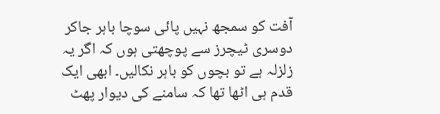آفت کو سمجھ نہیں پائی سوچا باہر جاکر دوسری ٹیچرز سے پوچھتی ہوں کہ اگر یہ زلزلہ ہے تو بچوں کو باہر نکالیں۔ ابھی ایک قدم ہی اٹھا تھا کہ سامنے کی دیوار پھٹ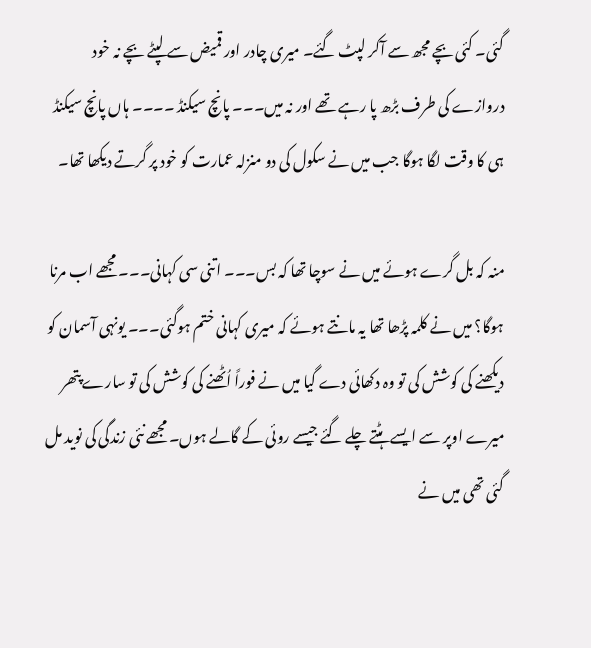گئی۔ کئی بچے مجھ سے آکر لپٹ گئے۔ میری چادر اور قمیض سے لپٹے بچے نہ خود دروازے کی طرف بڑھ پا رہے تھے اور نہ میں۔۔۔ پانچ سیکنڈ ۔۔۔۔ ہاں پانچ سیکنڈ ہی کا وقت لگا ہوگا جب میں نے سکول کی دو منزلہ عمارت کو خود پر گرتے دیکھا تھا۔

منہ کہ بل گرے ہوئے میں نے سوچا تھا کہ بس۔۔۔ اتنی سی کہانی۔۔۔ مجھے اب مرنا ہوگا؟ میں نے کلمہ پڑھا تھا یہ مانتے ہوئے کہ میری کہانی ختم ہوگئی۔۔۔ یونہی آسمان کو دیکھنے کی کوشش کی تو وہ دکھائی دے گیا میں نے فوراً اُٹھنے کی کوشش کی تو سارے پتھر میرے اوپر سے ایسے ہٹتے چلے گئے جیسے روئی کے گالے ہوں۔ مجھے نئی زندگی کی نوید مل گئی تھی میں نے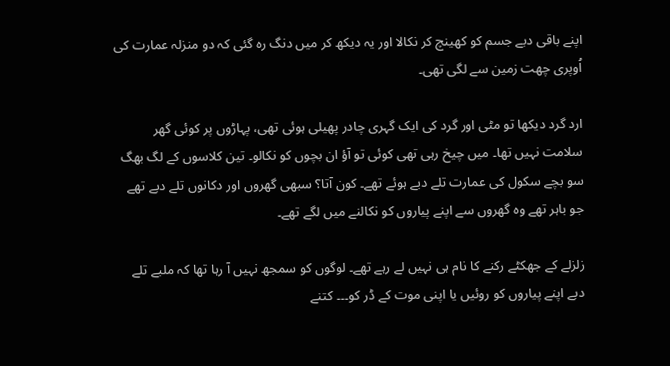اپنے باقی دبے جسم کو کھینچ کر نکالا اور یہ دیکھ کر میں دنگ رہ گئی کہ دو منزلہ عمارت کی اُوپری چھت زمین سے لگی تھی۔

ارد گرد دیکھا تو مٹی اور گرد کی ایک گہری چادر پھیلی ہوئی تھی، پہاڑوں پر کوئی گھر سلامت نہیں تھا۔ میں چیخ رہی تھی کوئی تو آؤ ان بچوں کو نکالو۔ تین کلاسوں کے لگ بھگ سو بچے سکول کی عمارت تلے دبے ہوئے تھے۔ کون آتا؟ سبھی گھروں اور دکانوں تلے دبے تھے جو باہر تھے وہ گھروں سے اپنے پیاروں کو نکالنے میں لگے تھے۔

زلزلے کے جھکٹے رکنے کا نام ہی نہیں لے رہے تھے۔ لوگوں کو سمجھ نہیں آ رہا تھا کہ ملبے تلے دبے اپنے پیاروں کو روئیں یا اپنی موت کے ڈر کو۔۔۔ کتنے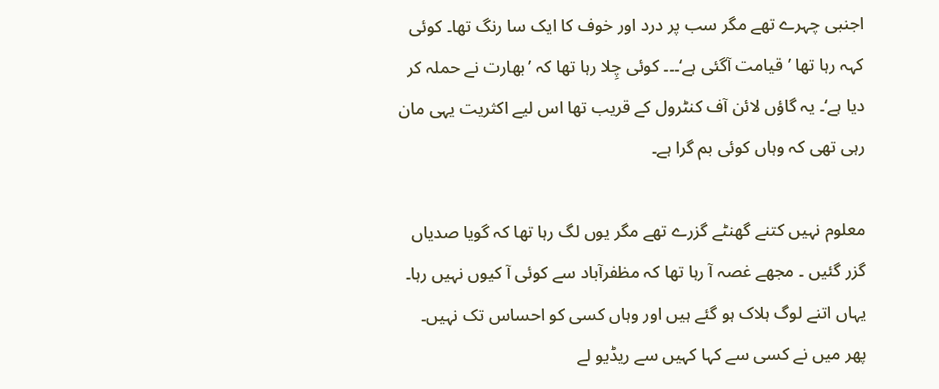اجنبی چہرے تھے مگر سب پر درد اور خوف کا ایک سا رنگ تھا۔ کوئی کہہ رہا تھا ’قیامت آگئی ہے‘۔۔۔ کوئی چِلا رہا تھا کہ ’بھارت نے حملہ کر دیا ہے‘۔ یہ گاؤں لائن آف کنٹرول کے قریب تھا اس لیے اکثریت یہی مان رہی تھی کہ وہاں کوئی بم گرا ہے۔

معلوم نہیں کتنے گھنٹے گزرے تھے مگر یوں لگ رہا تھا کہ گویا صدیاں گزر گئیں ۔ مجھے غصہ آ رہا تھا کہ مظفرآباد سے کوئی آ کیوں نہیں رہا۔ یہاں اتنے لوگ ہلاک ہو گئے ہیں اور وہاں کسی کو احساس تک نہیں۔ پھر میں نے کسی سے کہا کہیں سے ریڈیو لے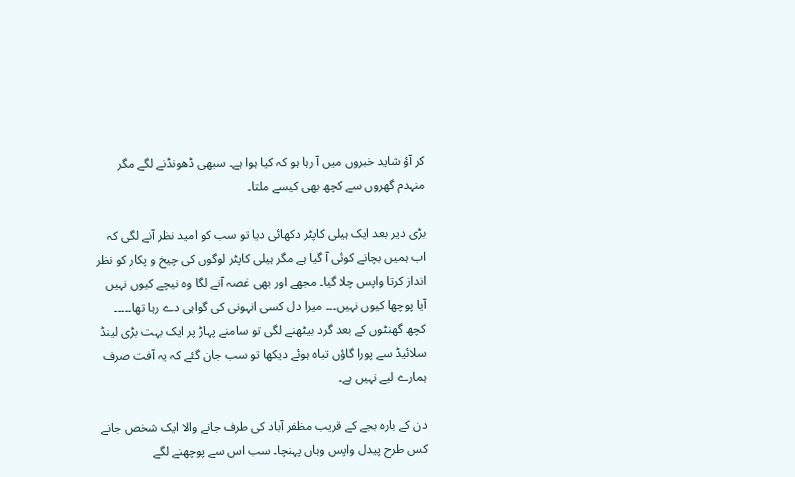کر آؤ شاید خبروں میں آ رہا ہو کہ کیا ہوا ہے۔ سبھی ڈھونڈنے لگے مگر منہدم گھروں سے کچھ بھی کیسے ملتا۔

بڑی دیر بعد ایک ہیلی کاپٹر دکھائی دیا تو سب کو امید نظر آنے لگی کہ اب ہمیں بچانے کوئی آ گیا ہے مگر ہیلی کاپٹر لوگوں کی چیخ و پکار کو نظر انداز کرتا واپس چلا گیا۔ مجھے اور بھی غصہ آنے لگا وہ نیچے کیوں نہیں آیا پوچھا کیوں نہیں۔۔۔ میرا دل کسی انہونی کی گواہی دے رہا تھا۔۔۔۔۔ کچھ گھنٹوں کے بعد گرد بیٹھنے لگی تو سامنے پہاڑ پر ایک بہت بڑی لینڈ سلائیڈ سے پورا گاؤں تباہ ہوئے دیکھا تو سب جان گئے کہ یہ آفت صرف ہمارے لیے نہیں ہے۔

دن کے بارہ بجے کے قریب مظفر آباد کی طرف جانے والا ایک شخص جانے کس طرح پیدل واپس وہاں پہنچا۔ سب اس سے پوچھنے لگے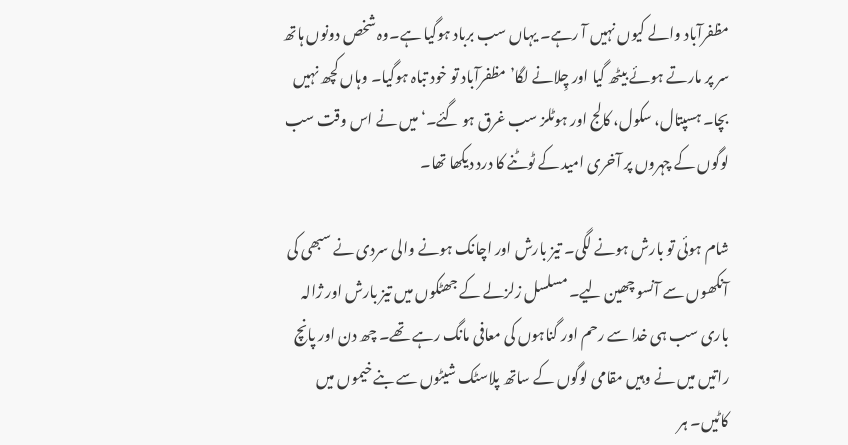مظفرآباد والے کیوں نہیں آ رہے۔ یہاں سب برباد ہوگیا ہے۔وہ شخص دونوں ہاتھ سر پر مارتے ہوئے بیٹھ گیا اور چِلانے لگا’ مظفرآباد تو خود تباہ ہوگیا۔ وہاں کچھ نہیں بچا۔ ہسپتال، سکول، کالج اور ہوٹلز سب غرق ہو گئے۔‘ میں نے اس وقت سب لوگوں کے چہروں پر آخری امید کے ٹوٹنے کا درد دیکھا تھا۔

شام ہوئی تو بارش ہونے لگی۔ تیز بارش اور اچانک ہونے والی سردی نے سبھی کی آنکھوں سے آنسو چھین لیے۔ مسلسل زلزلے کے جھٹکوں میں تیز بارش اور ژالہ باری سب ہی خدا سے رحم اور گناہوں کی معافی مانگ رہے تھے۔ چھ دن اور پانچ راتیں میں نے وہیں مقامی لوگوں کے ساتھ پلاسٹک شیٹوں سے بنے خیموں میں کاٹیں۔ ہر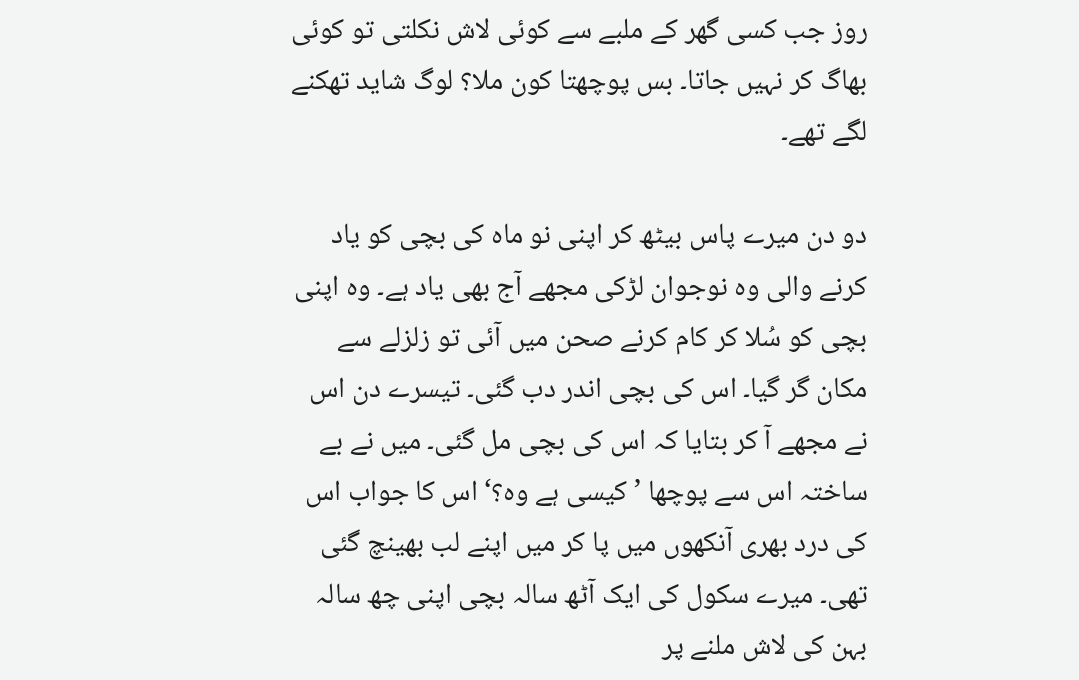روز جب کسی گھر کے ملبے سے کوئی لاش نکلتی تو کوئی بھاگ کر نہیں جاتا۔ بس پوچھتا کون ملا؟ لوگ شاید تھکنے لگے تھے۔

دو دن میرے پاس بیٹھ کر اپنی نو ماہ کی بچی کو یاد کرنے والی وہ نوجوان لڑکی مجھے آج بھی یاد ہے۔ وہ اپنی بچی کو سُلا کر کام کرنے صحن میں آئی تو زلزلے سے مکان گر گیا۔ اس کی بچی اندر دب گئی۔ تیسرے دن اس نے مجھے آ کر بتایا کہ اس کی بچی مل گئی۔ میں نے بے ساختہ اس سے پوچھا ’کیسی ہے وہ؟‘ اس کا جواب اس کی درد بھری آنکھوں میں پا کر میں اپنے لب بھینچ گئی تھی۔ میرے سکول کی ایک آٹھ سالہ بچی اپنی چھ سالہ بہن کی لاش ملنے پر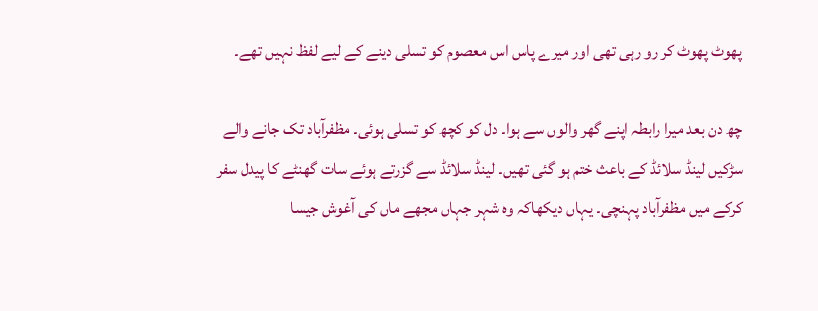پھوٹ پھوٹ کر رو رہی تھی اور میرے پاس اس معصوم کو تسلی دینے کے لیے لفظ نہیں تھے۔

چھ دن بعد میرا رابطہ اپنے گھر والوں سے ہوا۔ دل کو کچھ کو تسلی ہوئی۔ مظفرآباد تک جانے والے سڑکیں لینڈ سلائڈ کے باعث ختم ہو گئی تھیں۔ لینڈ سلائڈ سے گزرتے ہوئے سات گھنٹے کا پیدل سفر کرکے میں مظفرآباد پہنچی۔ یہاں دیکھاکہ وہ شہر جہاں مجھے ماں کی آغوش جیسا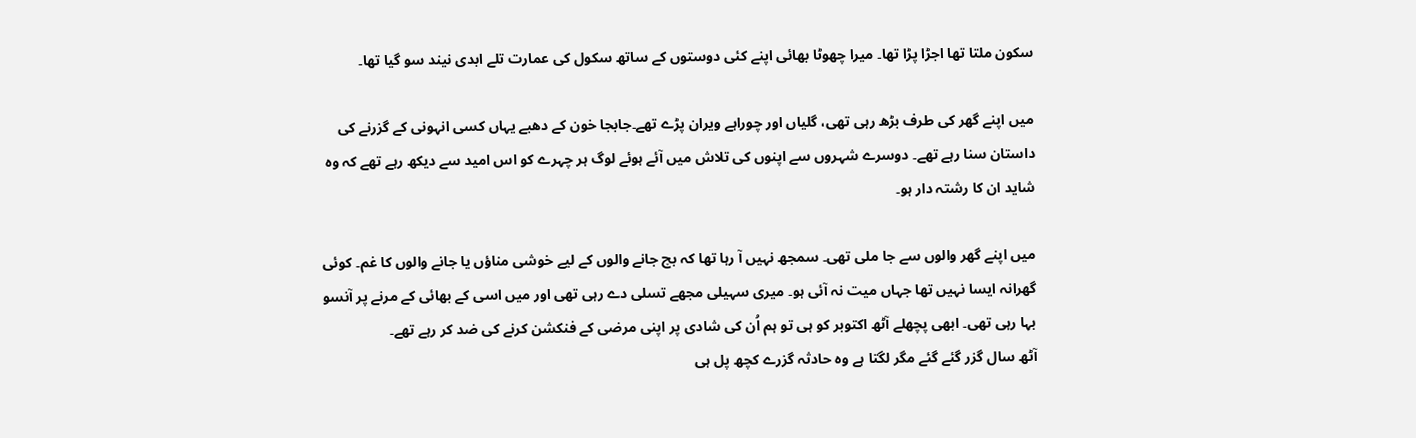سکون ملتا تھا اجڑا پڑا تھا۔ میرا چھوٹا بھائی اپنے کئی دوستوں کے ساتھ سکول کی عمارت تلے ابدی نیند سو گیا تھا۔

میں اپنے گھر کی طرف بڑھ رہی تھی، گلیاں اور چوراہے ویران پڑے تھے۔جابجا خون کے دھبے یہاں کسی انہونی کے گزرنے کی داستان سنا رہے تھے۔ دوسرے شہروں سے اپنوں کی تلاش میں آئے ہوئے لوگ ہر چہرے کو اس امید سے دیکھ رہے تھے کہ وہ شاید ان کا رشتہ دار ہو۔

میں اپنے گھر والوں سے جا ملی تھی۔ سمجھ نہیں آ رہا تھا کہ بچ جانے والوں کے لیے خوشی مناؤں یا جانے والوں کا غم۔ کوئی گھرانہ ایسا نہیں تھا جہاں میت نہ آئی ہو۔ میری سہیلی مجھے تسلی دے رہی تھی اور میں اسی کے بھائی کے مرنے پر آنسو بہا رہی تھی۔ ابھی پچھلے آٹھ اکتوبر کو ہی تو ہم اُن کی شادی پر اپنی مرضی کے فنکشن کرنے کی ضد کر رہے تھے۔
آٹھ سال گزر گئے گئے مگر لگتا ہے وہ حادثہ گزرے کچھ پل ہی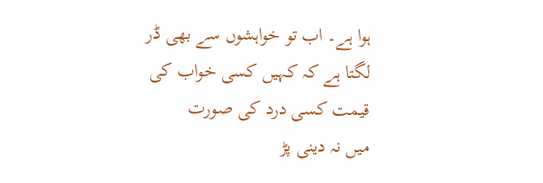ہوا ہے۔ اب تو خواہشوں سے بھی ڈر لگتا ہے کہ کہیں کسی خواب کی قیمت کسی درد کی صورت
میں نہ دینی پڑ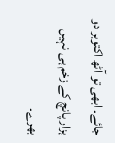جائے۔ ابھی تو آٹھ اکتوبر دو ہزار پانچ کے زخم ہی نہیں بھرے۔